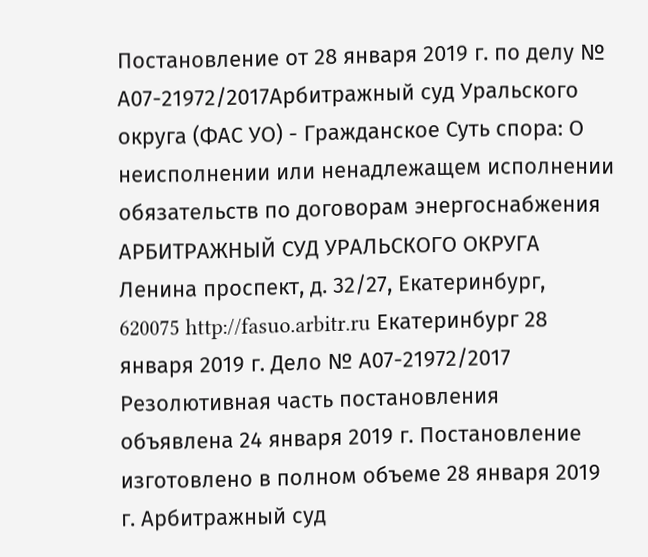Постановление от 28 января 2019 г. по делу № А07-21972/2017Арбитражный суд Уральского округа (ФАС УО) - Гражданское Суть спора: О неисполнении или ненадлежащем исполнении обязательств по договорам энергоснабжения АРБИТРАЖНЫЙ СУД УРАЛЬСКОГО ОКРУГА Ленина проспект, д. 32/27, Екатеринбург, 620075 http://fasuo.arbitr.ru Екатеринбург 28 января 2019 г. Дело № А07-21972/2017 Резолютивная часть постановления объявлена 24 января 2019 г. Постановление изготовлено в полном объеме 28 января 2019 г. Арбитражный суд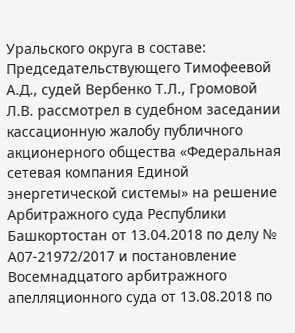Уральского округа в составе: Председательствующего Тимофеевой А.Д., судей Вербенко Т.Л., Громовой Л.В. рассмотрел в судебном заседании кассационную жалобу публичного акционерного общества «Федеральная сетевая компания Единой энергетической системы» на решение Арбитражного суда Республики Башкортостан от 13.04.2018 по делу № А07-21972/2017 и постановление Восемнадцатого арбитражного апелляционного суда от 13.08.2018 по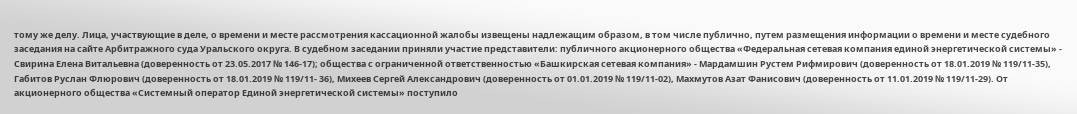тому же делу. Лица, участвующие в деле, о времени и месте рассмотрения кассационной жалобы извещены надлежащим образом, в том числе публично, путем размещения информации о времени и месте судебного заседания на сайте Арбитражного суда Уральского округа. В судебном заседании приняли участие представители: публичного акционерного общества «Федеральная сетевая компания единой энергетической системы» - Свирина Елена Витальевна (доверенность от 23.05.2017 № 146-17); общества с ограниченной ответственностью «Башкирская сетевая компания» - Мардамшин Рустем Рифмирович (доверенность от 18.01.2019 № 119/11-35), Габитов Руслан Флюрович (доверенность от 18.01.2019 № 119/11- 36), Михеев Сергей Александрович (доверенность от 01.01.2019 № 119/11-02), Махмутов Азат Фанисович (доверенность от 11.01.2019 № 119/11-29). От акционерного общества «Системный оператор Единой энергетической системы» поступило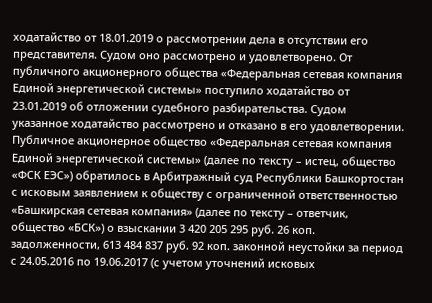ходатайство от 18.01.2019 о рассмотрении дела в отсутствии его представителя. Судом оно рассмотрено и удовлетворено. От публичного акционерного общества «Федеральная сетевая компания Единой энергетической системы» поступило ходатайство от 23.01.2019 об отложении судебного разбирательства. Судом указанное ходатайство рассмотрено и отказано в его удовлетворении. Публичное акционерное общество «Федеральная сетевая компания Единой энергетической системы» (далее по тексту – истец, общество «ФСК ЕЭС») обратилось в Арбитражный суд Республики Башкортостан с исковым заявлением к обществу с ограниченной ответственностью «Башкирская сетевая компания» (далее по тексту – ответчик, общество «БСК») о взыскании 3 420 205 295 руб. 26 коп. задолженности, 613 484 837 руб. 92 коп. законной неустойки за период с 24.05.2016 по 19.06.2017 (с учетом уточнений исковых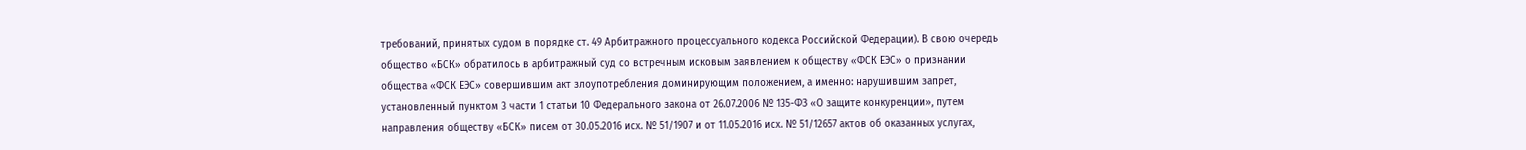требований, принятых судом в порядке ст. 49 Арбитражного процессуального кодекса Российской Федерации). В свою очередь общество «БСК» обратилось в арбитражный суд со встречным исковым заявлением к обществу «ФСК ЕЭС» о признании общества «ФСК ЕЭС» совершившим акт злоупотребления доминирующим положением, а именно: нарушившим запрет, установленный пунктом 3 части 1 статьи 10 Федерального закона от 26.07.2006 № 135-ФЗ «О защите конкуренции», путем направления обществу «БСК» писем от 30.05.2016 исх. № 51/1907 и от 11.05.2016 исх. № 51/12657 актов об оказанных услугах,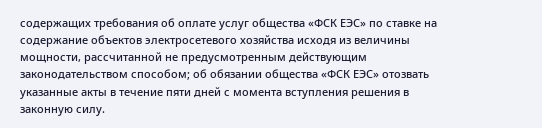содержащих требования об оплате услуг общества «ФСК ЕЭС» по ставке на содержание объектов электросетевого хозяйства исходя из величины мощности, рассчитанной не предусмотренным действующим законодательством способом; об обязании общества «ФСК ЕЭС» отозвать указанные акты в течение пяти дней с момента вступления решения в законную силу.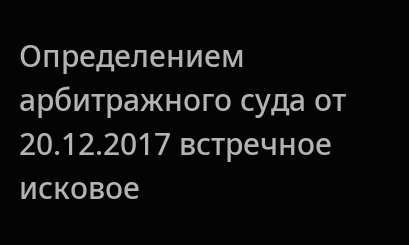Определением арбитражного суда от 20.12.2017 встречное исковое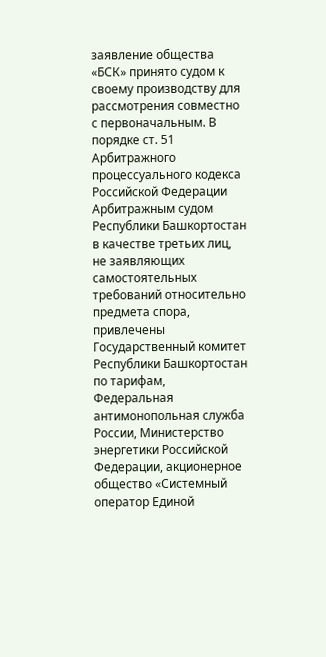заявление общества «БСК» принято судом к своему производству для рассмотрения совместно с первоначальным. В порядке ст. 51 Арбитражного процессуального кодекса Российской Федерации Арбитражным судом Республики Башкортостан в качестве третьих лиц, не заявляющих самостоятельных требований относительно предмета спора, привлечены Государственный комитет Республики Башкортостан по тарифам, Федеральная антимонопольная служба России, Министерство энергетики Российской Федерации, акционерное общество «Системный оператор Единой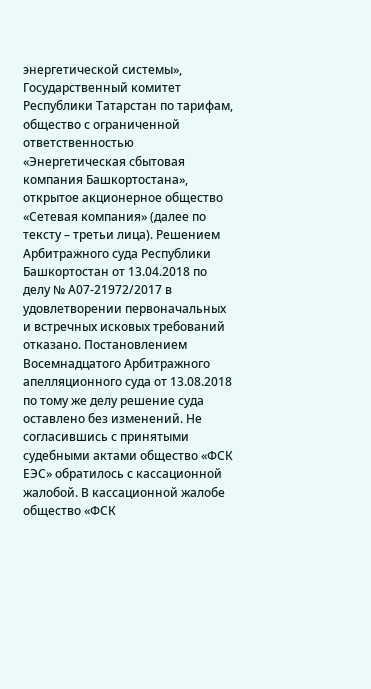энергетической системы», Государственный комитет Республики Татарстан по тарифам, общество с ограниченной ответственностью «Энергетическая сбытовая компания Башкортостана», открытое акционерное общество «Сетевая компания» (далее по тексту – третьи лица). Решением Арбитражного суда Республики Башкортостан от 13.04.2018 по делу № А07-21972/2017 в удовлетворении первоначальных и встречных исковых требований отказано. Постановлением Восемнадцатого Арбитражного апелляционного суда от 13.08.2018 по тому же делу решение суда оставлено без изменений. Не согласившись с принятыми судебными актами общество «ФСК ЕЭС» обратилось с кассационной жалобой. В кассационной жалобе общество «ФСК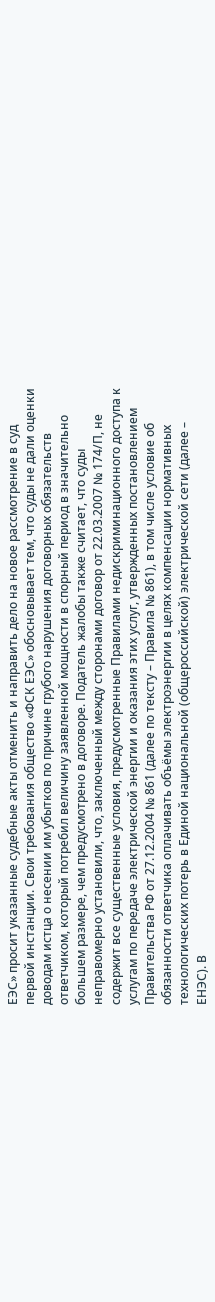ЕЭС» просит указанные судебные акты отменить и направить дело на новое рассмотрение в суд первой инстанции. Свои требования общество «ФСК ЕЭС» обосновывает тем, что суды не дали оценки доводам истца о несении им убытков по причине грубого нарушения договорных обязательств ответчиком, который потребил величину заявленной мощности в спорный период в значительно большем размере, чем предусмотрено в договоре. Податель жалобы также считает, что суды неправомерно установили, что, заключенный между сторонами договор от 22.03.2007 № 174/П, не содержит все существенные условия, предусмотренные Правилами недискриминационного доступа к услугам по передаче электрической энергии и оказания этих услуг, утвержденных постановлением Правительства РФ от 27.12.2004 № 861 (далее по тексту – Правила № 861), в том числе условие об обязанности ответчика оплачивать объёмы электроэнергии в целях компенсации нормативных технологических потерь в Единой национальной (общероссийской) электрической сети (далее – ЕНЭС). В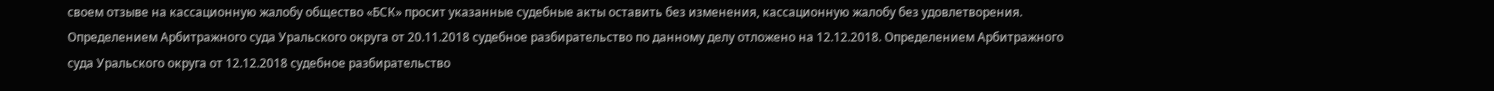своем отзыве на кассационную жалобу общество «БСК» просит указанные судебные акты оставить без изменения, кассационную жалобу без удовлетворения. Определением Арбитражного суда Уральского округа от 20.11.2018 судебное разбирательство по данному делу отложено на 12.12.2018. Определением Арбитражного суда Уральского округа от 12.12.2018 судебное разбирательство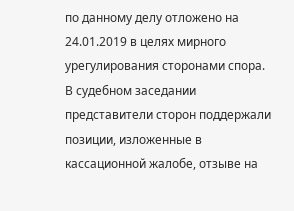по данному делу отложено на 24.01.2019 в целях мирного урегулирования сторонами спора. В судебном заседании представители сторон поддержали позиции, изложенные в кассационной жалобе, отзыве на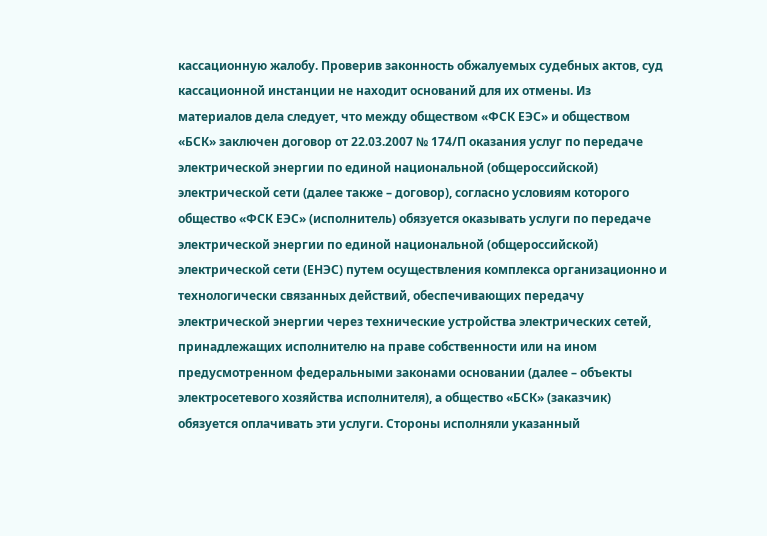кассационную жалобу. Проверив законность обжалуемых судебных актов, суд кассационной инстанции не находит оснований для их отмены. Из материалов дела следует, что между обществом «ФСК ЕЭС» и обществом «БСК» заключен договор от 22.03.2007 № 174/П оказания услуг по передаче электрической энергии по единой национальной (общероссийской) электрической сети (далее также – договор), согласно условиям которого общество «ФСК ЕЭС» (исполнитель) обязуется оказывать услуги по передаче электрической энергии по единой национальной (общероссийской) электрической сети (ЕНЭС) путем осуществления комплекса организационно и технологически связанных действий, обеспечивающих передачу электрической энергии через технические устройства электрических сетей, принадлежащих исполнителю на праве собственности или на ином предусмотренном федеральными законами основании (далее – объекты электросетевого хозяйства исполнителя), а общество «БСК» (заказчик) обязуется оплачивать эти услуги. Стороны исполняли указанный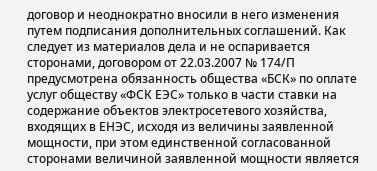договор и неоднократно вносили в него изменения путем подписания дополнительных соглашений. Как следует из материалов дела и не оспаривается сторонами, договором от 22.03.2007 № 174/П предусмотрена обязанность общества «БСК» по оплате услуг обществу «ФСК ЕЭС» только в части ставки на содержание объектов электросетевого хозяйства, входящих в ЕНЭС, исходя из величины заявленной мощности, при этом единственной согласованной сторонами величиной заявленной мощности является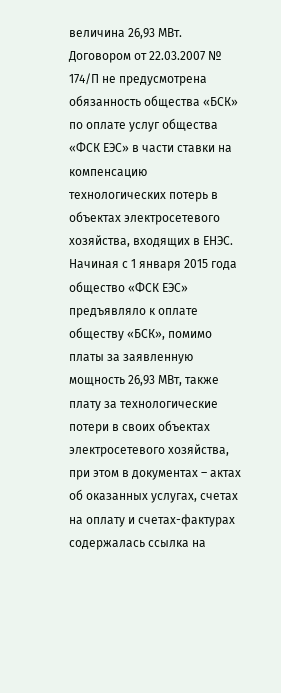величина 26,93 МВт. Договором от 22.03.2007 № 174/П не предусмотрена обязанность общества «БСК» по оплате услуг общества «ФСК ЕЭС» в части ставки на компенсацию технологических потерь в объектах электросетевого хозяйства, входящих в ЕНЭС. Начиная с 1 января 2015 года общество «ФСК ЕЭС» предъявляло к оплате обществу «БСК», помимо платы за заявленную мощность 26,93 МВт, также плату за технологические потери в своих объектах электросетевого хозяйства, при этом в документах – актах об оказанных услугах, счетах на оплату и счетах-фактурах содержалась ссылка на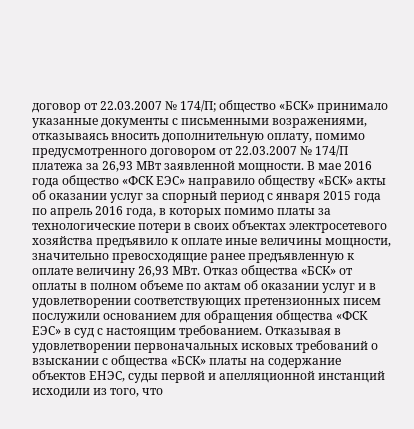договор от 22.03.2007 № 174/П; общество «БСК» принимало указанные документы с письменными возражениями, отказываясь вносить дополнительную оплату, помимо предусмотренного договором от 22.03.2007 № 174/П платежа за 26,93 МВт заявленной мощности. В мае 2016 года общество «ФСК ЕЭС» направило обществу «БСК» акты об оказании услуг за спорный период с января 2015 года по апрель 2016 года, в которых помимо платы за технологические потери в своих объектах электросетевого хозяйства предъявило к оплате иные величины мощности, значительно превосходящие ранее предъявленную к оплате величину 26,93 МВт. Отказ общества «БСК» от оплаты в полном объеме по актам об оказании услуг и в удовлетворении соответствующих претензионных писем послужили основанием для обращения общества «ФСК ЕЭС» в суд с настоящим требованием. Отказывая в удовлетворении первоначальных исковых требований о взыскании с общества «БСК» платы на содержание объектов ЕНЭС, суды первой и апелляционной инстанций исходили из того, что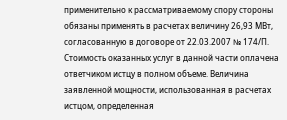применительно к рассматриваемому спору стороны обязаны применять в расчетах величину 26,93 МВт, согласованную в договоре от 22.03.2007 № 174/П. Стоимость оказанных услуг в данной части оплачена ответчиком истцу в полном объеме. Величина заявленной мощности, использованная в расчетах истцом, определенная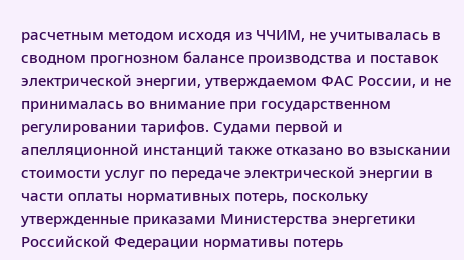расчетным методом исходя из ЧЧИМ, не учитывалась в сводном прогнозном балансе производства и поставок электрической энергии, утверждаемом ФАС России, и не принималась во внимание при государственном регулировании тарифов. Судами первой и апелляционной инстанций также отказано во взыскании стоимости услуг по передаче электрической энергии в части оплаты нормативных потерь, поскольку утвержденные приказами Министерства энергетики Российской Федерации нормативы потерь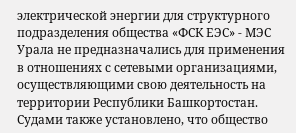электрической энергии для структурного подразделения общества «ФСК ЕЭС» - МЭС Урала не предназначались для применения в отношениях с сетевыми организациями, осуществляющими свою деятельность на территории Республики Башкортостан. Судами также установлено, что общество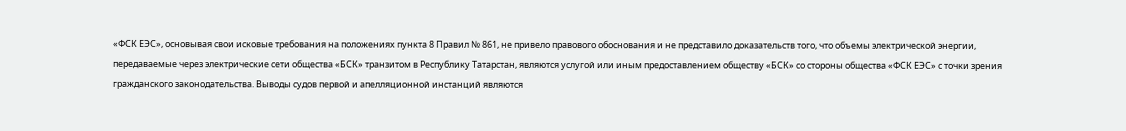«ФСК ЕЭС», основывая свои исковые требования на положениях пункта 8 Правил № 861, не привело правового обоснования и не представило доказательств того, что объемы электрической энергии, передаваемые через электрические сети общества «БСК» транзитом в Республику Татарстан, являются услугой или иным предоставлением обществу «БСК» со стороны общества «ФСК ЕЭС» с точки зрения гражданского законодательства. Выводы судов первой и апелляционной инстанций являются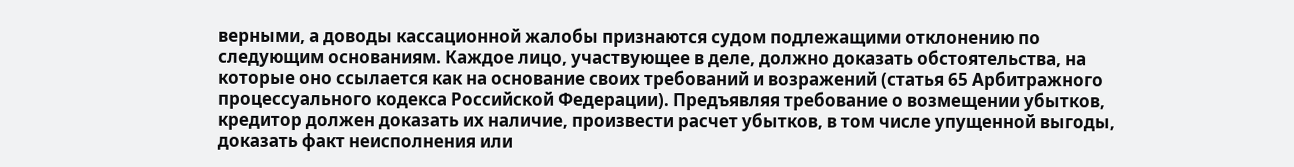верными, а доводы кассационной жалобы признаются судом подлежащими отклонению по следующим основаниям. Каждое лицо, участвующее в деле, должно доказать обстоятельства, на которые оно ссылается как на основание своих требований и возражений (статья 65 Арбитражного процессуального кодекса Российской Федерации). Предъявляя требование о возмещении убытков, кредитор должен доказать их наличие, произвести расчет убытков, в том числе упущенной выгоды, доказать факт неисполнения или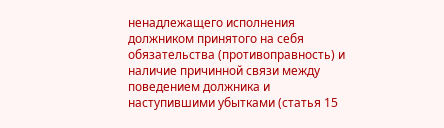ненадлежащего исполнения должником принятого на себя обязательства (противоправность) и наличие причинной связи между поведением должника и наступившими убытками (статья 15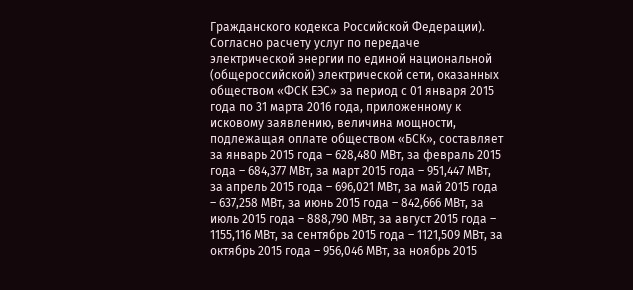Гражданского кодекса Российской Федерации). Согласно расчету услуг по передаче электрической энергии по единой национальной (общероссийской) электрической сети, оказанных обществом «ФСК ЕЭС» за период с 01 января 2015 года по 31 марта 2016 года, приложенному к исковому заявлению, величина мощности, подлежащая оплате обществом «БСК», составляет за январь 2015 года – 628,480 МВт, за февраль 2015 года – 684,377 МВт, за март 2015 года – 951,447 МВт, за апрель 2015 года – 696,021 МВт, за май 2015 года – 637,258 МВт, за июнь 2015 года – 842,666 МВт, за июль 2015 года – 888,790 МВт, за август 2015 года – 1155,116 МВт, за сентябрь 2015 года – 1121,509 МВт, за октябрь 2015 года – 956,046 МВт, за ноябрь 2015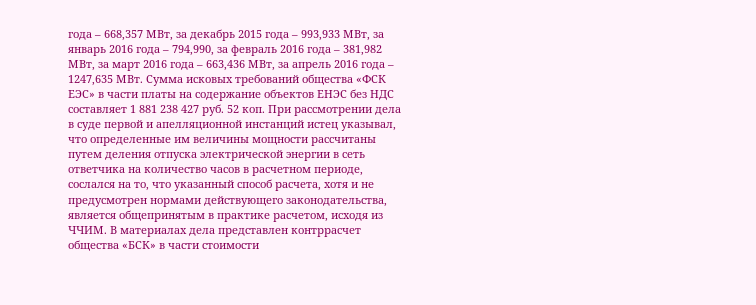года – 668,357 МВт, за декабрь 2015 года – 993,933 МВт, за январь 2016 года – 794,990, за февраль 2016 года – 381,982 МВт, за март 2016 года – 663,436 МВт, за апрель 2016 года – 1247,635 МВт. Сумма исковых требований общества «ФСК ЕЭС» в части платы на содержание объектов ЕНЭС без НДС составляет 1 881 238 427 руб. 52 коп. При рассмотрении дела в суде первой и апелляционной инстанций истец указывал, что определенные им величины мощности рассчитаны путем деления отпуска электрической энергии в сеть ответчика на количество часов в расчетном периоде, сослался на то, что указанный способ расчета, хотя и не предусмотрен нормами действующего законодательства, является общепринятым в практике расчетом, исходя из ЧЧИМ. В материалах дела представлен контррасчет общества «БСК» в части стоимости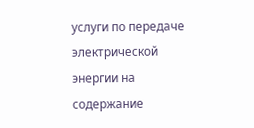услуги по передаче электрической энергии на содержание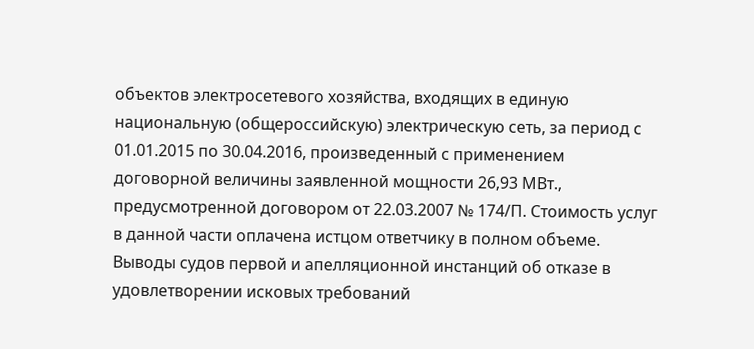объектов электросетевого хозяйства, входящих в единую национальную (общероссийскую) электрическую сеть, за период с 01.01.2015 по 30.04.2016, произведенный с применением договорной величины заявленной мощности 26,93 МВт., предусмотренной договором от 22.03.2007 № 174/П. Стоимость услуг в данной части оплачена истцом ответчику в полном объеме. Выводы судов первой и апелляционной инстанций об отказе в удовлетворении исковых требований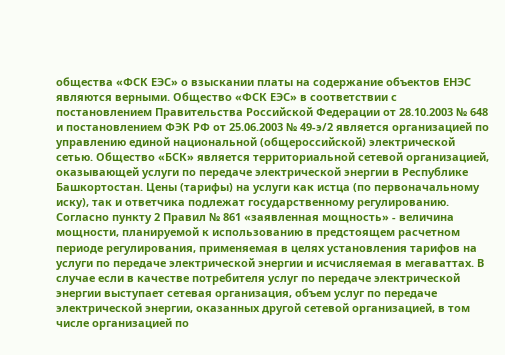общества «ФСК ЕЭС» о взыскании платы на содержание объектов ЕНЭС являются верными. Общество «ФСК ЕЭС» в соответствии с постановлением Правительства Российской Федерации от 28.10.2003 № 648 и постановлением ФЭК РФ от 25.06.2003 № 49-э/2 является организацией по управлению единой национальной (общероссийской) электрической сетью. Общество «БСК» является территориальной сетевой организацией, оказывающей услуги по передаче электрической энергии в Республике Башкортостан. Цены (тарифы) на услуги как истца (по первоначальному иску), так и ответчика подлежат государственному регулированию. Согласно пункту 2 Правил № 861 «заявленная мощность» - величина мощности, планируемой к использованию в предстоящем расчетном периоде регулирования, применяемая в целях установления тарифов на услуги по передаче электрической энергии и исчисляемая в мегаваттах. В случае если в качестве потребителя услуг по передаче электрической энергии выступает сетевая организация, объем услуг по передаче электрической энергии, оказанных другой сетевой организацией, в том числе организацией по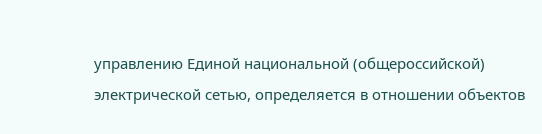управлению Единой национальной (общероссийской) электрической сетью, определяется в отношении объектов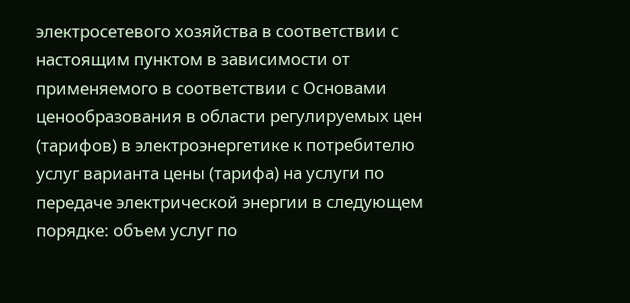электросетевого хозяйства в соответствии с настоящим пунктом в зависимости от применяемого в соответствии с Основами ценообразования в области регулируемых цен (тарифов) в электроэнергетике к потребителю услуг варианта цены (тарифа) на услуги по передаче электрической энергии в следующем порядке: объем услуг по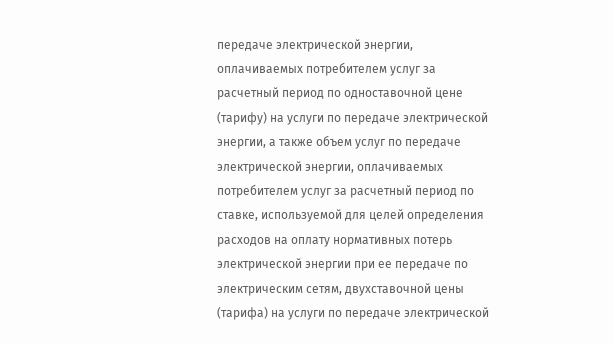передаче электрической энергии, оплачиваемых потребителем услуг за расчетный период по одноставочной цене (тарифу) на услуги по передаче электрической энергии, а также объем услуг по передаче электрической энергии, оплачиваемых потребителем услуг за расчетный период по ставке, используемой для целей определения расходов на оплату нормативных потерь электрической энергии при ее передаче по электрическим сетям, двухставочной цены (тарифа) на услуги по передаче электрической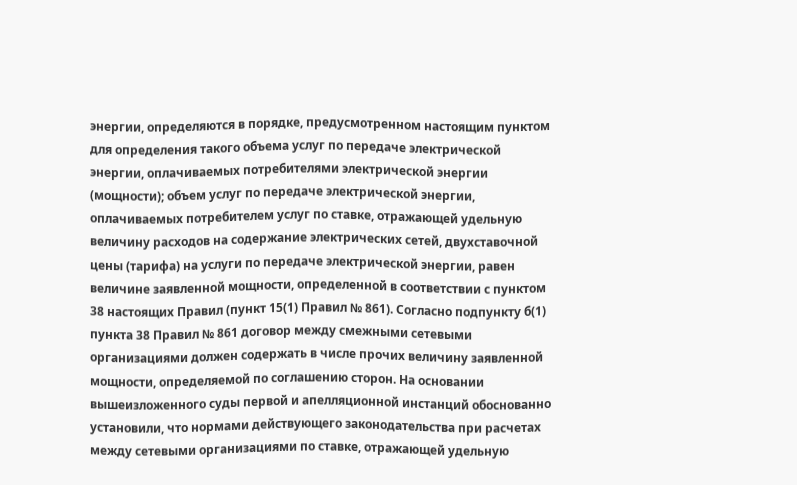энергии, определяются в порядке, предусмотренном настоящим пунктом для определения такого объема услуг по передаче электрической энергии, оплачиваемых потребителями электрической энергии (мощности); объем услуг по передаче электрической энергии, оплачиваемых потребителем услуг по ставке, отражающей удельную величину расходов на содержание электрических сетей, двухставочной цены (тарифа) на услуги по передаче электрической энергии, равен величине заявленной мощности, определенной в соответствии с пунктом 38 настоящих Правил (пункт 15(1) Правил № 861). Согласно подпункту б(1) пункта 38 Правил № 861 договор между смежными сетевыми организациями должен содержать в числе прочих величину заявленной мощности, определяемой по соглашению сторон. На основании вышеизложенного суды первой и апелляционной инстанций обоснованно установили, что нормами действующего законодательства при расчетах между сетевыми организациями по ставке, отражающей удельную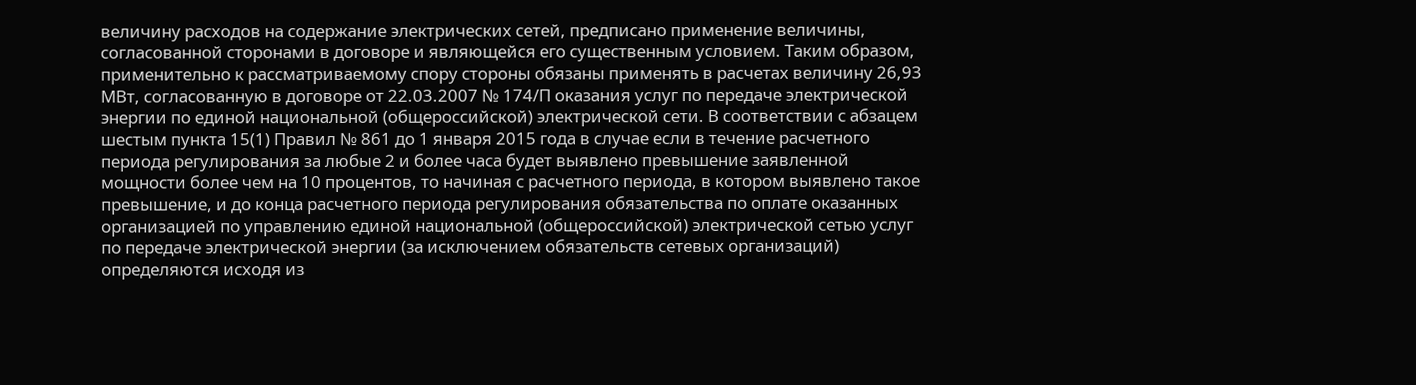величину расходов на содержание электрических сетей, предписано применение величины, согласованной сторонами в договоре и являющейся его существенным условием. Таким образом, применительно к рассматриваемому спору стороны обязаны применять в расчетах величину 26,93 МВт, согласованную в договоре от 22.03.2007 № 174/П оказания услуг по передаче электрической энергии по единой национальной (общероссийской) электрической сети. В соответствии с абзацем шестым пункта 15(1) Правил № 861 до 1 января 2015 года в случае если в течение расчетного периода регулирования за любые 2 и более часа будет выявлено превышение заявленной мощности более чем на 10 процентов, то начиная с расчетного периода, в котором выявлено такое превышение, и до конца расчетного периода регулирования обязательства по оплате оказанных организацией по управлению единой национальной (общероссийской) электрической сетью услуг по передаче электрической энергии (за исключением обязательств сетевых организаций) определяются исходя из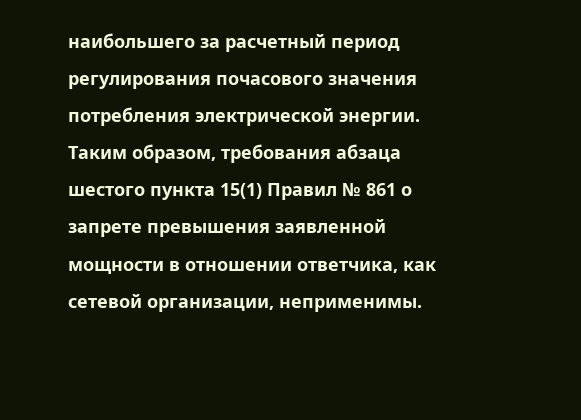наибольшего за расчетный период регулирования почасового значения потребления электрической энергии. Таким образом, требования абзаца шестого пункта 15(1) Правил № 861 о запрете превышения заявленной мощности в отношении ответчика, как сетевой организации, неприменимы.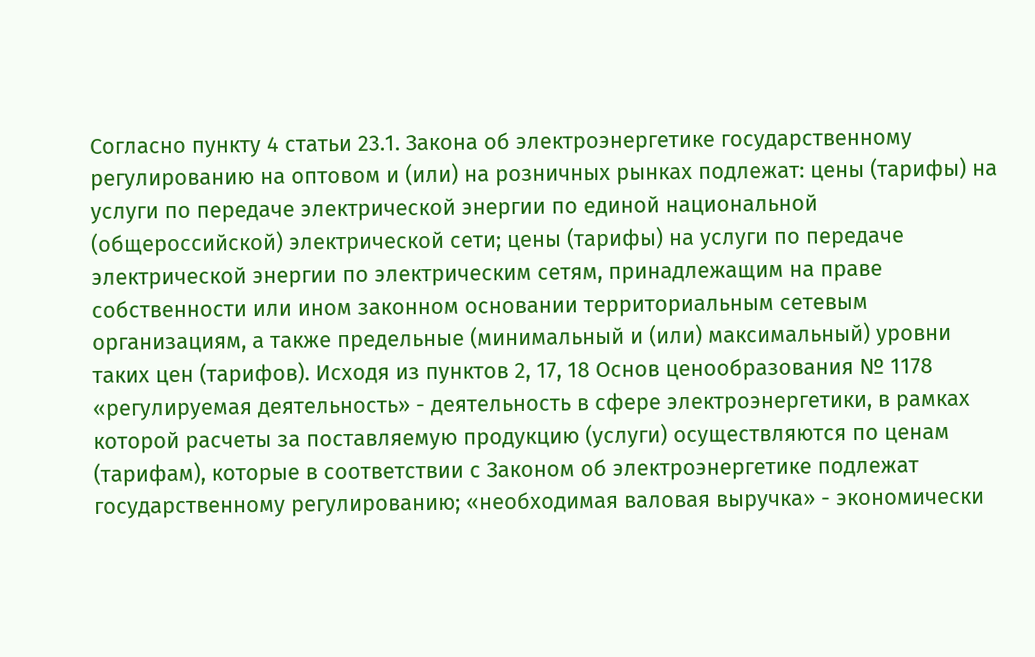Согласно пункту 4 статьи 23.1. Закона об электроэнергетике государственному регулированию на оптовом и (или) на розничных рынках подлежат: цены (тарифы) на услуги по передаче электрической энергии по единой национальной (общероссийской) электрической сети; цены (тарифы) на услуги по передаче электрической энергии по электрическим сетям, принадлежащим на праве собственности или ином законном основании территориальным сетевым организациям, а также предельные (минимальный и (или) максимальный) уровни таких цен (тарифов). Исходя из пунктов 2, 17, 18 Основ ценообразования № 1178 «регулируемая деятельность» - деятельность в сфере электроэнергетики, в рамках которой расчеты за поставляемую продукцию (услуги) осуществляются по ценам (тарифам), которые в соответствии с Законом об электроэнергетике подлежат государственному регулированию; «необходимая валовая выручка» - экономически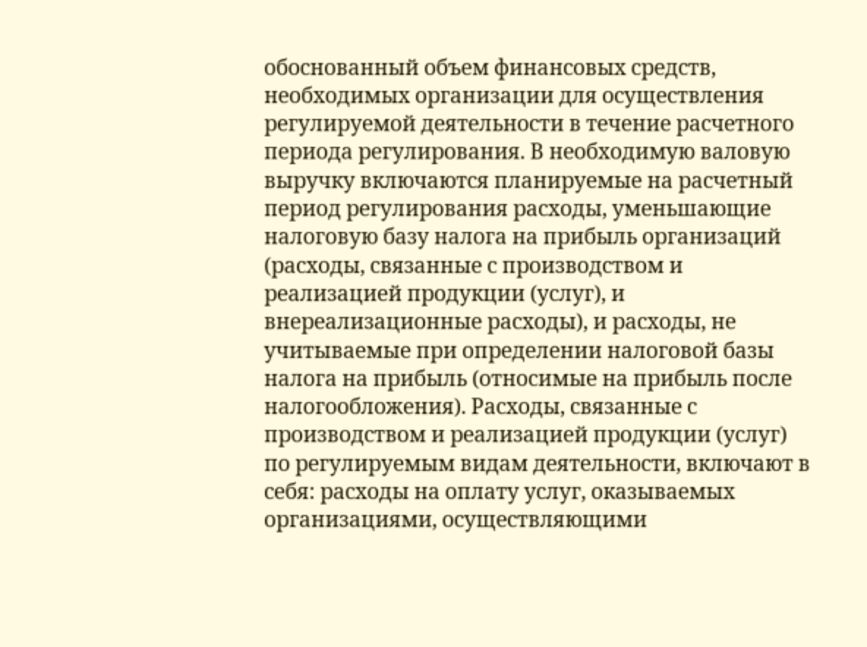обоснованный объем финансовых средств, необходимых организации для осуществления регулируемой деятельности в течение расчетного периода регулирования. В необходимую валовую выручку включаются планируемые на расчетный период регулирования расходы, уменьшающие налоговую базу налога на прибыль организаций (расходы, связанные с производством и реализацией продукции (услуг), и внереализационные расходы), и расходы, не учитываемые при определении налоговой базы налога на прибыль (относимые на прибыль после налогообложения). Расходы, связанные с производством и реализацией продукции (услуг) по регулируемым видам деятельности, включают в себя: расходы на оплату услуг, оказываемых организациями, осуществляющими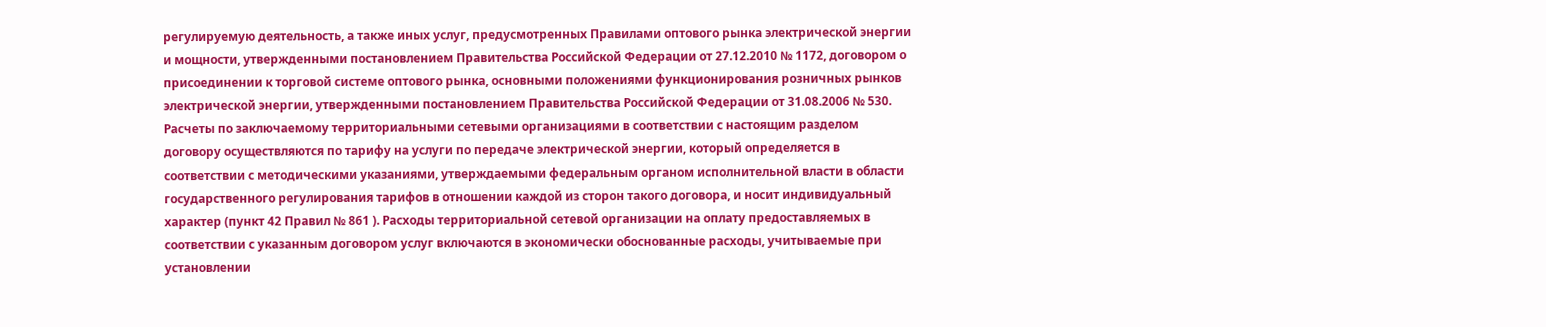регулируемую деятельность, а также иных услуг, предусмотренных Правилами оптового рынка электрической энергии и мощности, утвержденными постановлением Правительства Российской Федерации от 27.12.2010 № 1172, договором о присоединении к торговой системе оптового рынка, основными положениями функционирования розничных рынков электрической энергии, утвержденными постановлением Правительства Российской Федерации от 31.08.2006 № 530. Расчеты по заключаемому территориальными сетевыми организациями в соответствии с настоящим разделом договору осуществляются по тарифу на услуги по передаче электрической энергии, который определяется в соответствии с методическими указаниями, утверждаемыми федеральным органом исполнительной власти в области государственного регулирования тарифов в отношении каждой из сторон такого договора, и носит индивидуальный характер (пункт 42 Правил № 861 ). Расходы территориальной сетевой организации на оплату предоставляемых в соответствии с указанным договором услуг включаются в экономически обоснованные расходы, учитываемые при установлении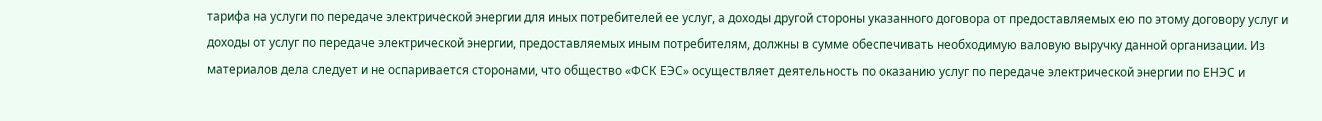тарифа на услуги по передаче электрической энергии для иных потребителей ее услуг, а доходы другой стороны указанного договора от предоставляемых ею по этому договору услуг и доходы от услуг по передаче электрической энергии, предоставляемых иным потребителям, должны в сумме обеспечивать необходимую валовую выручку данной организации. Из материалов дела следует и не оспаривается сторонами, что общество «ФСК ЕЭС» осуществляет деятельность по оказанию услуг по передаче электрической энергии по ЕНЭС и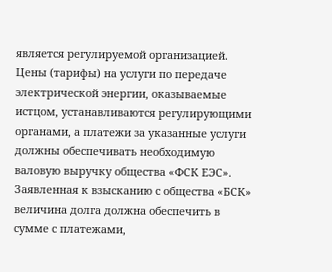является регулируемой организацией. Цены (тарифы) на услуги по передаче электрической энергии, оказываемые истцом, устанавливаются регулирующими органами, а платежи за указанные услуги должны обеспечивать необходимую валовую выручку общества «ФСК ЕЭС». Заявленная к взысканию с общества «БСК» величина долга должна обеспечить в сумме с платежами,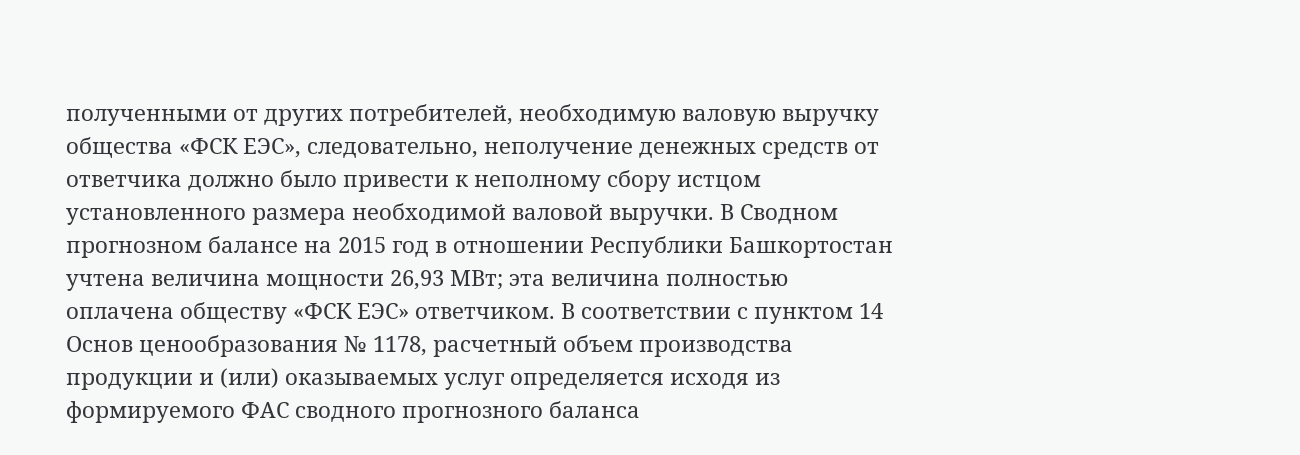полученными от других потребителей, необходимую валовую выручку общества «ФСК ЕЭС», следовательно, неполучение денежных средств от ответчика должно было привести к неполному сбору истцом установленного размера необходимой валовой выручки. В Сводном прогнозном балансе на 2015 год в отношении Республики Башкортостан учтена величина мощности 26,93 МВт; эта величина полностью оплачена обществу «ФСК ЕЭС» ответчиком. В соответствии с пунктом 14 Основ ценообразования № 1178, расчетный объем производства продукции и (или) оказываемых услуг определяется исходя из формируемого ФАС сводного прогнозного баланса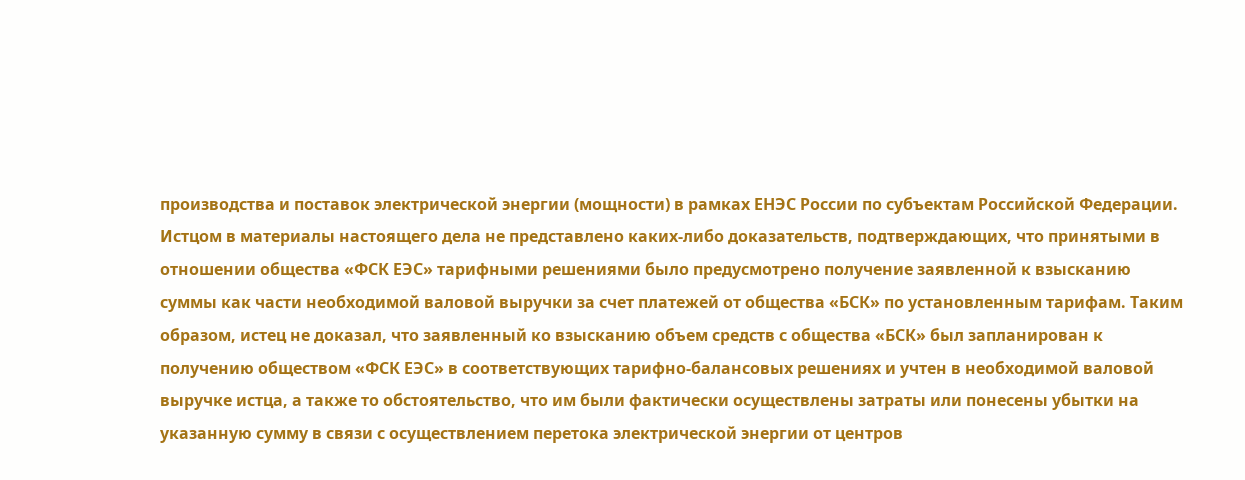производства и поставок электрической энергии (мощности) в рамках ЕНЭС России по субъектам Российской Федерации. Истцом в материалы настоящего дела не представлено каких-либо доказательств, подтверждающих, что принятыми в отношении общества «ФСК ЕЭС» тарифными решениями было предусмотрено получение заявленной к взысканию суммы как части необходимой валовой выручки за счет платежей от общества «БСК» по установленным тарифам. Таким образом, истец не доказал, что заявленный ко взысканию объем средств с общества «БСК» был запланирован к получению обществом «ФСК ЕЭС» в соответствующих тарифно-балансовых решениях и учтен в необходимой валовой выручке истца, а также то обстоятельство, что им были фактически осуществлены затраты или понесены убытки на указанную сумму в связи с осуществлением перетока электрической энергии от центров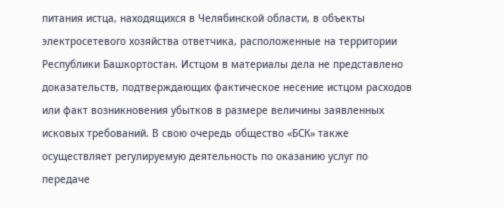питания истца, находящихся в Челябинской области, в объекты электросетевого хозяйства ответчика, расположенные на территории Республики Башкортостан. Истцом в материалы дела не представлено доказательств, подтверждающих фактическое несение истцом расходов или факт возникновения убытков в размере величины заявленных исковых требований. В свою очередь общество «БСК» также осуществляет регулируемую деятельность по оказанию услуг по передаче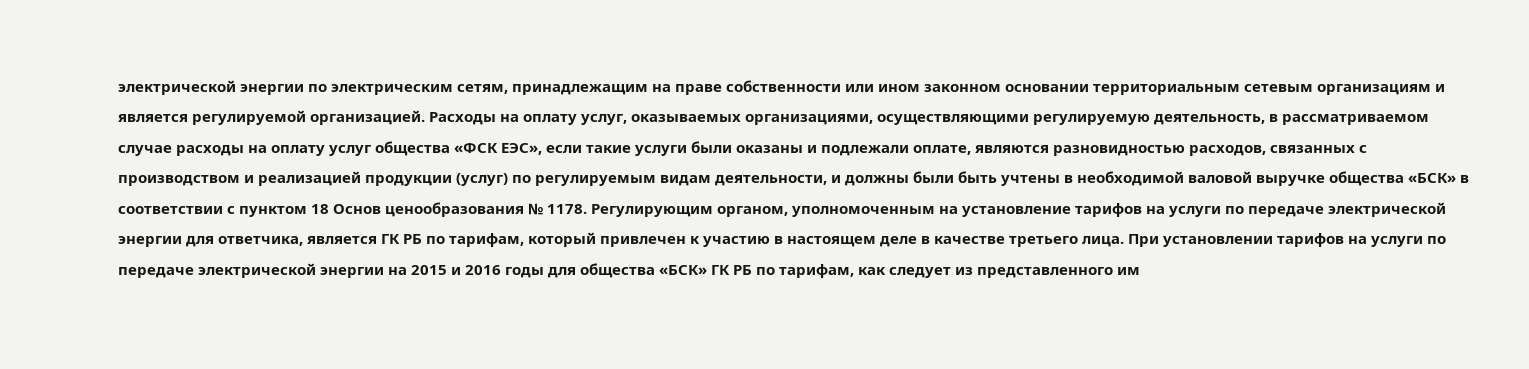электрической энергии по электрическим сетям, принадлежащим на праве собственности или ином законном основании территориальным сетевым организациям и является регулируемой организацией. Расходы на оплату услуг, оказываемых организациями, осуществляющими регулируемую деятельность, в рассматриваемом случае расходы на оплату услуг общества «ФСК ЕЭС», если такие услуги были оказаны и подлежали оплате, являются разновидностью расходов, связанных с производством и реализацией продукции (услуг) по регулируемым видам деятельности, и должны были быть учтены в необходимой валовой выручке общества «БСК» в соответствии с пунктом 18 Основ ценообразования № 1178. Регулирующим органом, уполномоченным на установление тарифов на услуги по передаче электрической энергии для ответчика, является ГК РБ по тарифам, который привлечен к участию в настоящем деле в качестве третьего лица. При установлении тарифов на услуги по передаче электрической энергии на 2015 и 2016 годы для общества «БСК» ГК РБ по тарифам, как следует из представленного им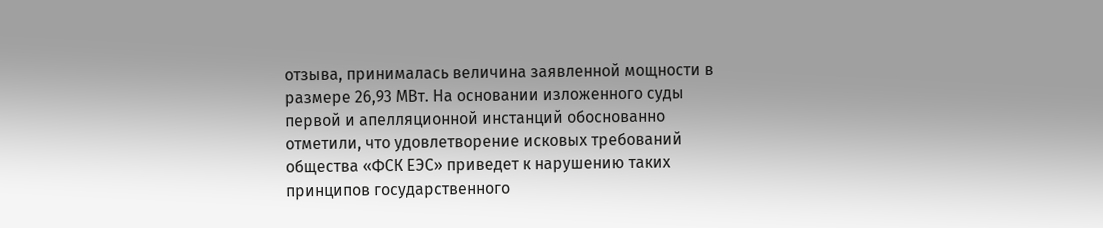отзыва, принималась величина заявленной мощности в размере 26,93 МВт. На основании изложенного суды первой и апелляционной инстанций обоснованно отметили, что удовлетворение исковых требований общества «ФСК ЕЭС» приведет к нарушению таких принципов государственного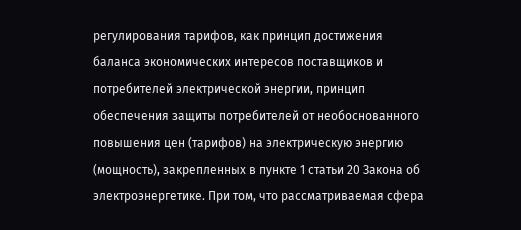регулирования тарифов, как принцип достижения баланса экономических интересов поставщиков и потребителей электрической энергии, принцип обеспечения защиты потребителей от необоснованного повышения цен (тарифов) на электрическую энергию (мощность), закрепленных в пункте 1 статьи 20 Закона об электроэнергетике. При том, что рассматриваемая сфера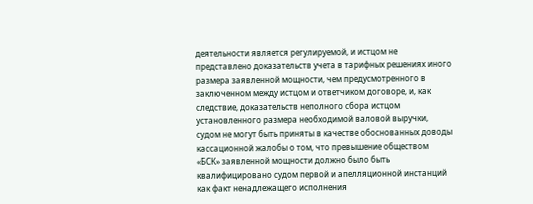деятельности является регулируемой, и истцом не представлено доказательств учета в тарифных решениях иного размера заявленной мощности, чем предусмотренного в заключенном между истцом и ответчиком договоре, и, как следствие, доказательств неполного сбора истцом установленного размера необходимой валовой выручки, судом не могут быть приняты в качестве обоснованных доводы кассационной жалобы о том, что превышение обществом «БСК» заявленной мощности должно было быть квалифицировано судом первой и апелляционной инстанций как факт ненадлежащего исполнения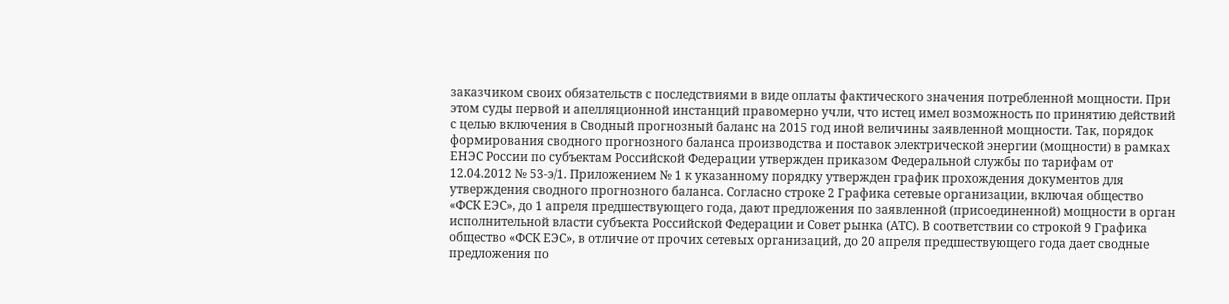заказчиком своих обязательств с последствиями в виде оплаты фактического значения потребленной мощности. При этом суды первой и апелляционной инстанций правомерно учли, что истец имел возможность по принятию действий с целью включения в Сводный прогнозный баланс на 2015 год иной величины заявленной мощности. Так, порядок формирования сводного прогнозного баланса производства и поставок электрической энергии (мощности) в рамках ЕНЭС России по субъектам Российской Федерации утвержден приказом Федеральной службы по тарифам от 12.04.2012 № 53-э/1. Приложением № 1 к указанному порядку утвержден график прохождения документов для утверждения сводного прогнозного баланса. Согласно строке 2 Графика сетевые организации, включая общество «ФСК ЕЭС», до 1 апреля предшествующего года, дают предложения по заявленной (присоединенной) мощности в орган исполнительной власти субъекта Российской Федерации и Совет рынка (АТС). В соответствии со строкой 9 Графика общество «ФСК ЕЭС», в отличие от прочих сетевых организаций, до 20 апреля предшествующего года дает сводные предложения по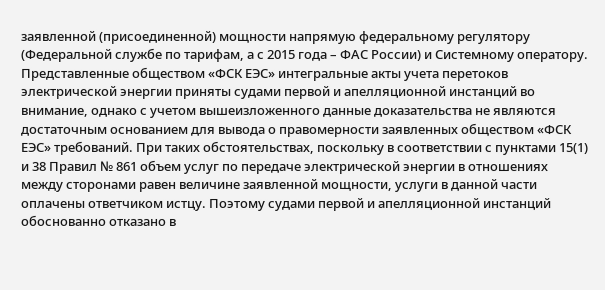заявленной (присоединенной) мощности напрямую федеральному регулятору (Федеральной службе по тарифам, а с 2015 года – ФАС России) и Системному оператору. Представленные обществом «ФСК ЕЭС» интегральные акты учета перетоков электрической энергии приняты судами первой и апелляционной инстанций во внимание, однако с учетом вышеизложенного данные доказательства не являются достаточным основанием для вывода о правомерности заявленных обществом «ФСК ЕЭС» требований. При таких обстоятельствах, поскольку в соответствии с пунктами 15(1) и 38 Правил № 861 объем услуг по передаче электрической энергии в отношениях между сторонами равен величине заявленной мощности, услуги в данной части оплачены ответчиком истцу. Поэтому судами первой и апелляционной инстанций обоснованно отказано в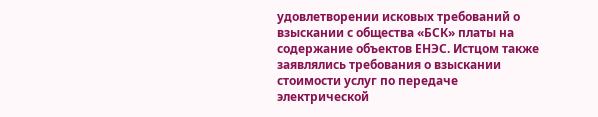удовлетворении исковых требований о взыскании с общества «БСК» платы на содержание объектов ЕНЭС. Истцом также заявлялись требования о взыскании стоимости услуг по передаче электрической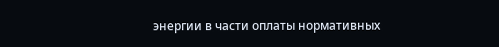энергии в части оплаты нормативных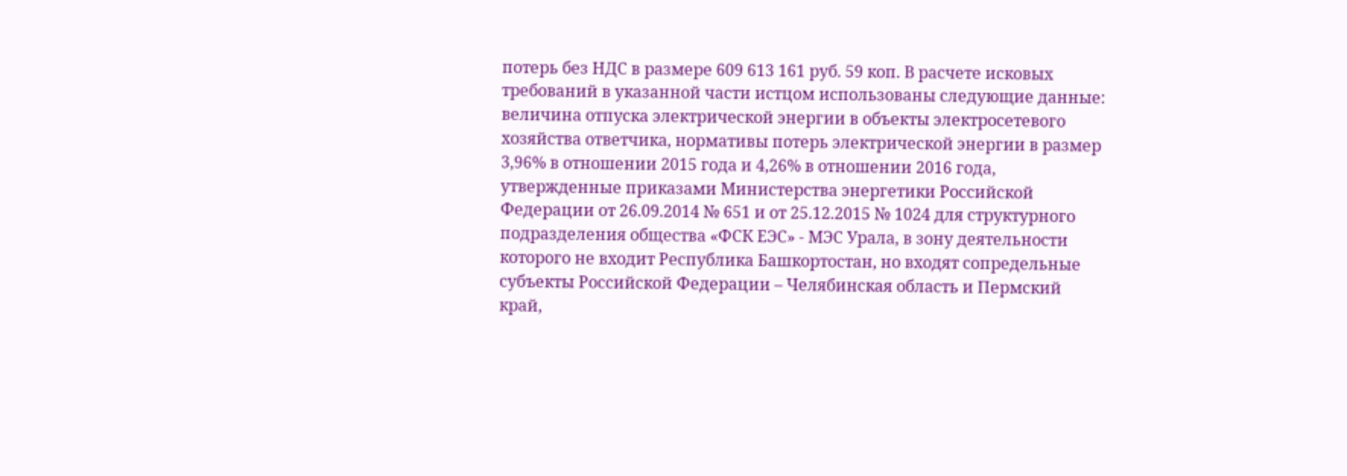потерь без НДС в размере 609 613 161 руб. 59 коп. В расчете исковых требований в указанной части истцом использованы следующие данные: величина отпуска электрической энергии в объекты электросетевого хозяйства ответчика, нормативы потерь электрической энергии в размер 3,96% в отношении 2015 года и 4,26% в отношении 2016 года, утвержденные приказами Министерства энергетики Российской Федерации от 26.09.2014 № 651 и от 25.12.2015 № 1024 для структурного подразделения общества «ФСК ЕЭС» - МЭС Урала, в зону деятельности которого не входит Республика Башкортостан, но входят сопредельные субъекты Российской Федерации – Челябинская область и Пермский край,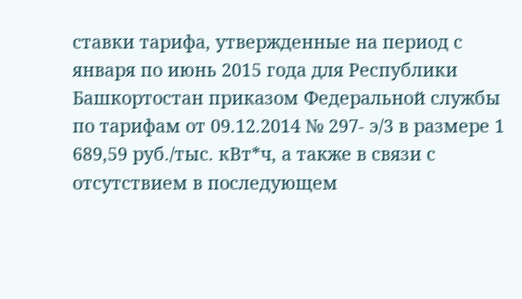ставки тарифа, утвержденные на период с января по июнь 2015 года для Республики Башкортостан приказом Федеральной службы по тарифам от 09.12.2014 № 297- э/3 в размере 1 689,59 руб./тыс. кВт*ч, а также в связи с отсутствием в последующем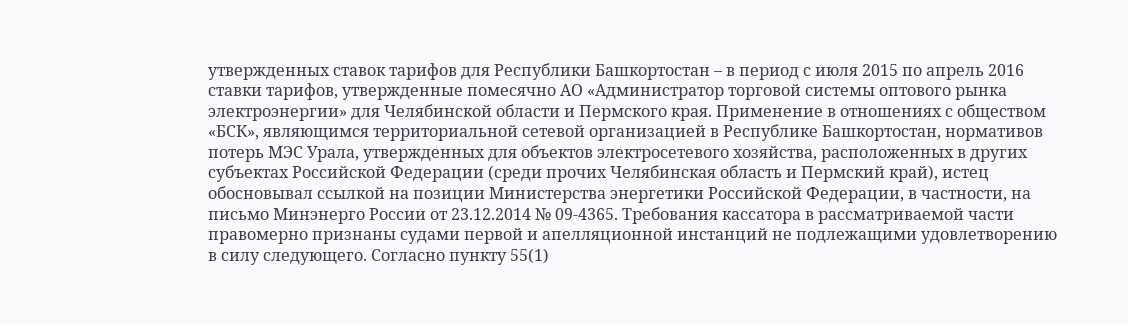утвержденных ставок тарифов для Республики Башкортостан – в период с июля 2015 по апрель 2016 ставки тарифов, утвержденные помесячно АО «Администратор торговой системы оптового рынка электроэнергии» для Челябинской области и Пермского края. Применение в отношениях с обществом «БСК», являющимся территориальной сетевой организацией в Республике Башкортостан, нормативов потерь МЭС Урала, утвержденных для объектов электросетевого хозяйства, расположенных в других субъектах Российской Федерации (среди прочих Челябинская область и Пермский край), истец обосновывал ссылкой на позиции Министерства энергетики Российской Федерации, в частности, на письмо Минэнерго России от 23.12.2014 № 09-4365. Требования кассатора в рассматриваемой части правомерно признаны судами первой и апелляционной инстанций не подлежащими удовлетворению в силу следующего. Согласно пункту 55(1)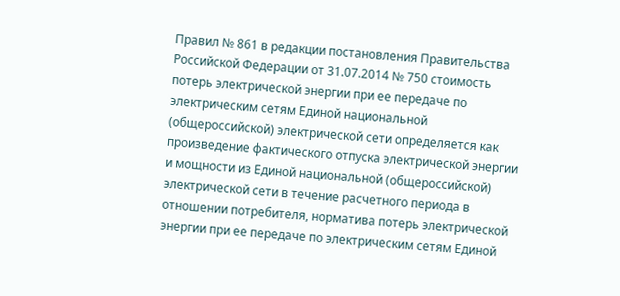Правил № 861 в редакции постановления Правительства Российской Федерации от 31.07.2014 № 750 стоимость потерь электрической энергии при ее передаче по электрическим сетям Единой национальной (общероссийской) электрической сети определяется как произведение фактического отпуска электрической энергии и мощности из Единой национальной (общероссийской) электрической сети в течение расчетного периода в отношении потребителя, норматива потерь электрической энергии при ее передаче по электрическим сетям Единой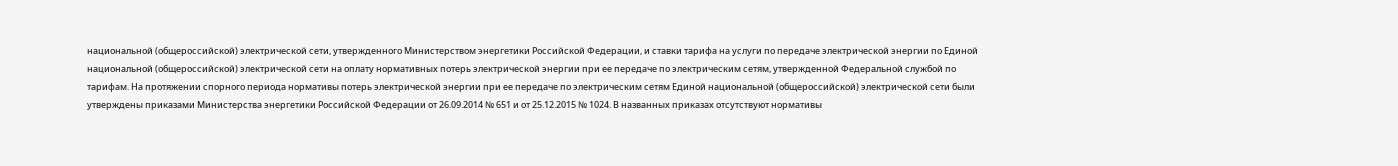национальной (общероссийской) электрической сети, утвержденного Министерством энергетики Российской Федерации, и ставки тарифа на услуги по передаче электрической энергии по Единой национальной (общероссийской) электрической сети на оплату нормативных потерь электрической энергии при ее передаче по электрическим сетям, утвержденной Федеральной службой по тарифам. На протяжении спорного периода нормативы потерь электрической энергии при ее передаче по электрическим сетям Единой национальной (общероссийской) электрической сети были утверждены приказами Министерства энергетики Российской Федерации от 26.09.2014 № 651 и от 25.12.2015 № 1024. В названных приказах отсутствуют нормативы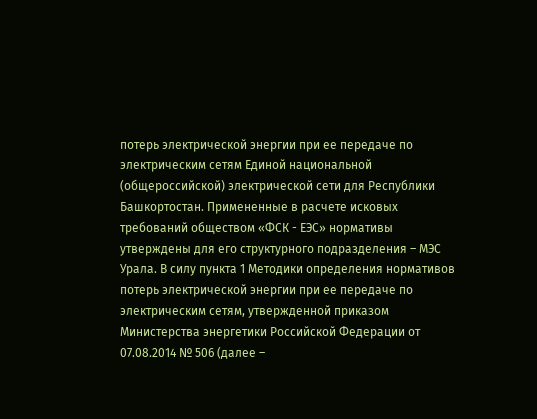потерь электрической энергии при ее передаче по электрическим сетям Единой национальной (общероссийской) электрической сети для Республики Башкортостан. Примененные в расчете исковых требований обществом «ФСК - ЕЭС» нормативы утверждены для его структурного подразделения – МЭС Урала. В силу пункта 1 Методики определения нормативов потерь электрической энергии при ее передаче по электрическим сетям, утвержденной приказом Министерства энергетики Российской Федерации от 07.08.2014 № 506 (далее –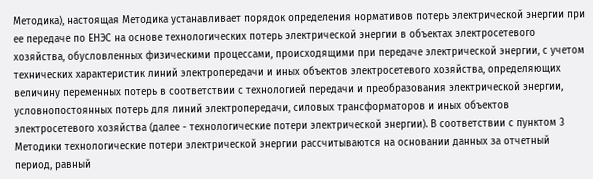Методика), настоящая Методика устанавливает порядок определения нормативов потерь электрической энергии при ее передаче по ЕНЭС на основе технологических потерь электрической энергии в объектах электросетевого хозяйства, обусловленных физическими процессами, происходящими при передаче электрической энергии, с учетом технических характеристик линий электропередачи и иных объектов электросетевого хозяйства, определяющих величину переменных потерь в соответствии с технологией передачи и преобразования электрической энергии, условнопостоянных потерь для линий электропередачи, силовых трансформаторов и иных объектов электросетевого хозяйства (далее - технологические потери электрической энергии). В соответствии с пунктом 3 Методики технологические потери электрической энергии рассчитываются на основании данных за отчетный период, равный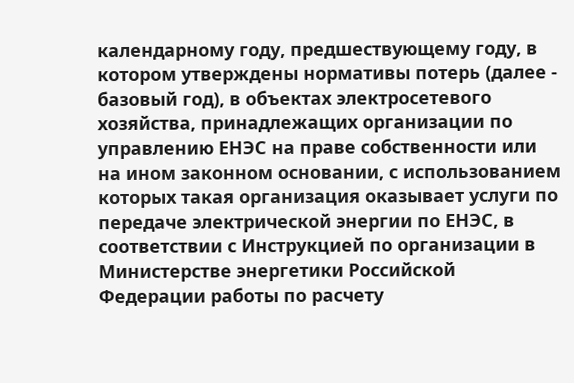календарному году, предшествующему году, в котором утверждены нормативы потерь (далее - базовый год), в объектах электросетевого хозяйства, принадлежащих организации по управлению ЕНЭС на праве собственности или на ином законном основании, с использованием которых такая организация оказывает услуги по передаче электрической энергии по ЕНЭС, в соответствии с Инструкцией по организации в Министерстве энергетики Российской Федерации работы по расчету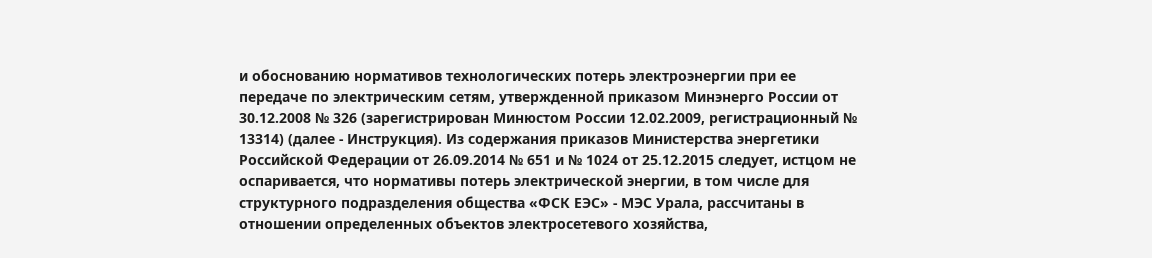и обоснованию нормативов технологических потерь электроэнергии при ее передаче по электрическим сетям, утвержденной приказом Минэнерго России от 30.12.2008 № 326 (зарегистрирован Минюстом России 12.02.2009, регистрационный № 13314) (далее - Инструкция). Из содержания приказов Министерства энергетики Российской Федерации от 26.09.2014 № 651 и № 1024 от 25.12.2015 следует, истцом не оспаривается, что нормативы потерь электрической энергии, в том числе для структурного подразделения общества «ФСК ЕЭС» - МЭС Урала, рассчитаны в отношении определенных объектов электросетевого хозяйства,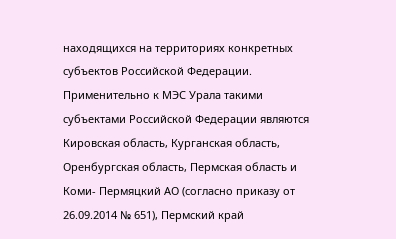находящихся на территориях конкретных субъектов Российской Федерации. Применительно к МЭС Урала такими субъектами Российской Федерации являются Кировская область, Курганская область, Оренбургская область, Пермская область и Коми- Пермяцкий АО (согласно приказу от 26.09.2014 № 651), Пермский край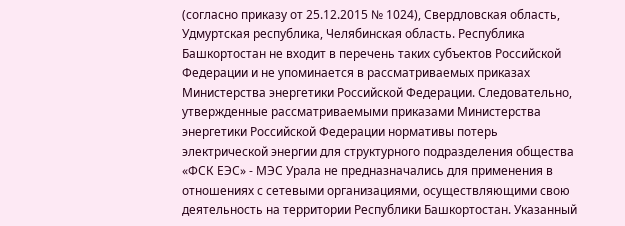(согласно приказу от 25.12.2015 № 1024), Свердловская область, Удмуртская республика, Челябинская область. Республика Башкортостан не входит в перечень таких субъектов Российской Федерации и не упоминается в рассматриваемых приказах Министерства энергетики Российской Федерации. Следовательно, утвержденные рассматриваемыми приказами Министерства энергетики Российской Федерации нормативы потерь электрической энергии для структурного подразделения общества «ФСК ЕЭС» - МЭС Урала не предназначались для применения в отношениях с сетевыми организациями, осуществляющими свою деятельность на территории Республики Башкортостан. Указанный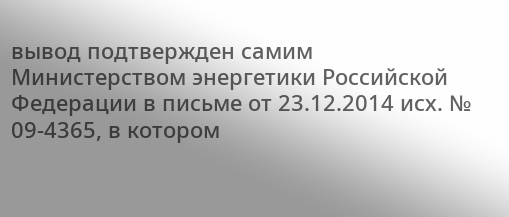вывод подтвержден самим Министерством энергетики Российской Федерации в письме от 23.12.2014 исх. № 09-4365, в котором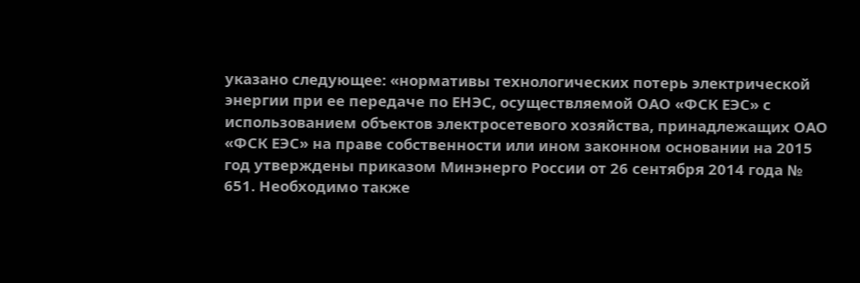указано следующее: «нормативы технологических потерь электрической энергии при ее передаче по ЕНЭС, осуществляемой ОАО «ФСК ЕЭС» с использованием объектов электросетевого хозяйства, принадлежащих ОАО «ФСК ЕЭС» на праве собственности или ином законном основании на 2015 год утверждены приказом Минэнерго России от 26 сентября 2014 года № 651. Необходимо также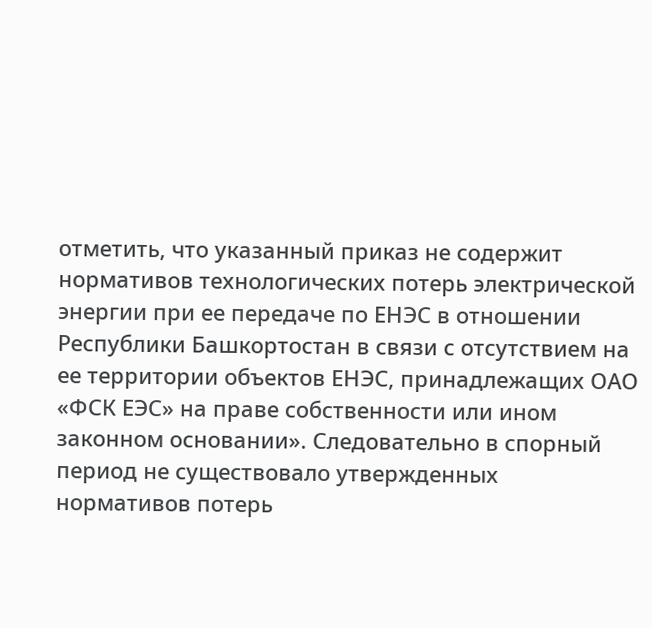отметить, что указанный приказ не содержит нормативов технологических потерь электрической энергии при ее передаче по ЕНЭС в отношении Республики Башкортостан в связи с отсутствием на ее территории объектов ЕНЭС, принадлежащих ОАО «ФСК ЕЭС» на праве собственности или ином законном основании». Следовательно в спорный период не существовало утвержденных нормативов потерь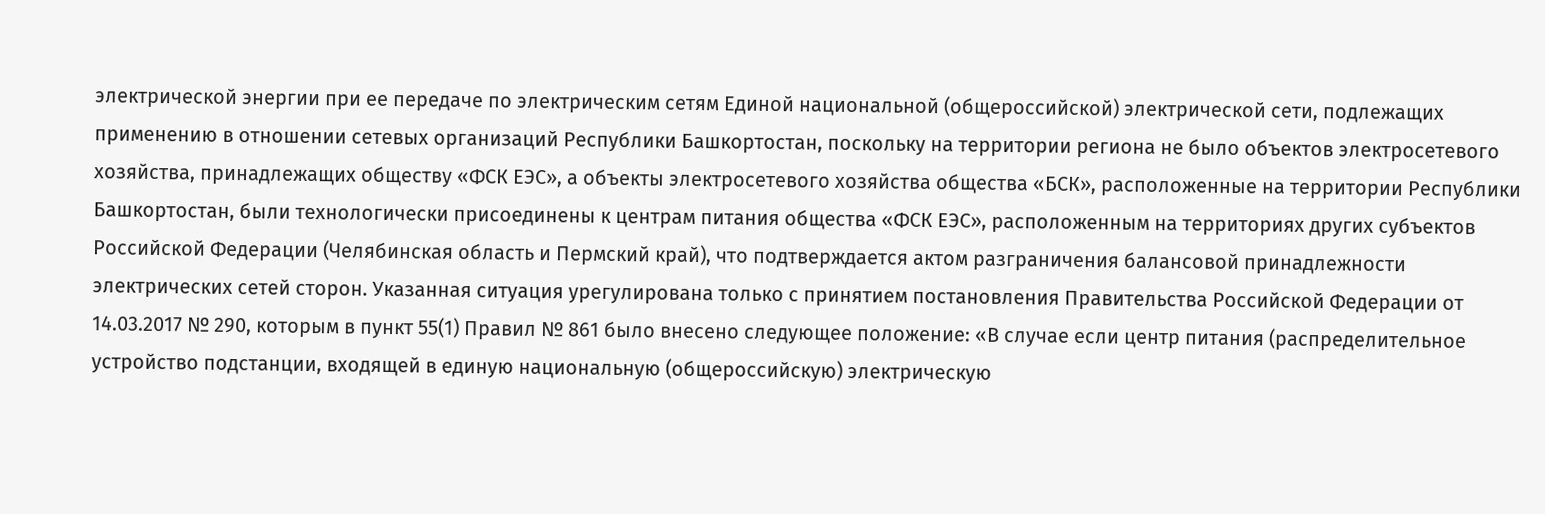электрической энергии при ее передаче по электрическим сетям Единой национальной (общероссийской) электрической сети, подлежащих применению в отношении сетевых организаций Республики Башкортостан, поскольку на территории региона не было объектов электросетевого хозяйства, принадлежащих обществу «ФСК ЕЭС», а объекты электросетевого хозяйства общества «БСК», расположенные на территории Республики Башкортостан, были технологически присоединены к центрам питания общества «ФСК ЕЭС», расположенным на территориях других субъектов Российской Федерации (Челябинская область и Пермский край), что подтверждается актом разграничения балансовой принадлежности электрических сетей сторон. Указанная ситуация урегулирована только с принятием постановления Правительства Российской Федерации от 14.03.2017 № 290, которым в пункт 55(1) Правил № 861 было внесено следующее положение: «В случае если центр питания (распределительное устройство подстанции, входящей в единую национальную (общероссийскую) электрическую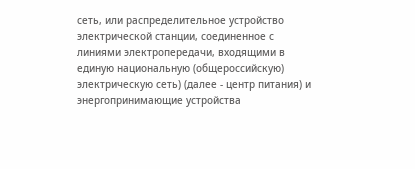сеть, или распределительное устройство электрической станции, соединенное с линиями электропередачи, входящими в единую национальную (общероссийскую) электрическую сеть) (далее - центр питания) и энергопринимающие устройства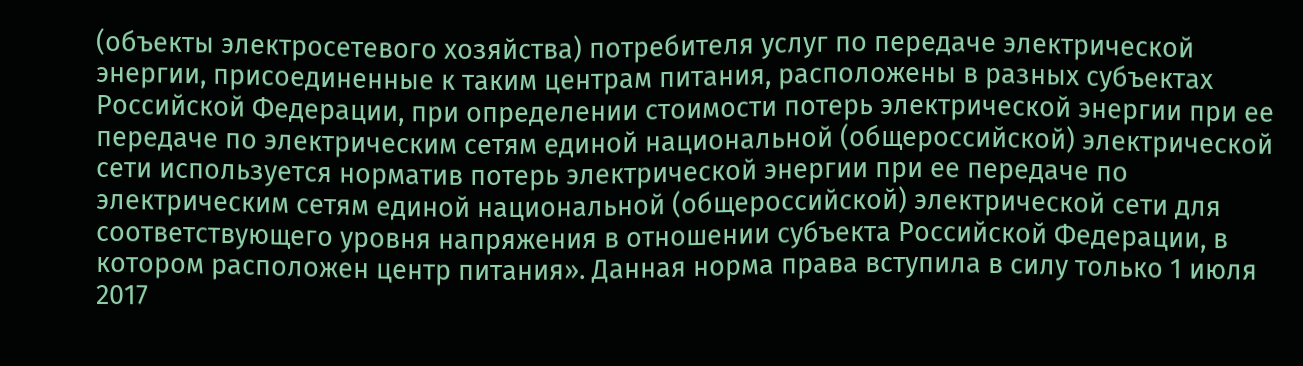(объекты электросетевого хозяйства) потребителя услуг по передаче электрической энергии, присоединенные к таким центрам питания, расположены в разных субъектах Российской Федерации, при определении стоимости потерь электрической энергии при ее передаче по электрическим сетям единой национальной (общероссийской) электрической сети используется норматив потерь электрической энергии при ее передаче по электрическим сетям единой национальной (общероссийской) электрической сети для соответствующего уровня напряжения в отношении субъекта Российской Федерации, в котором расположен центр питания». Данная норма права вступила в силу только 1 июля 2017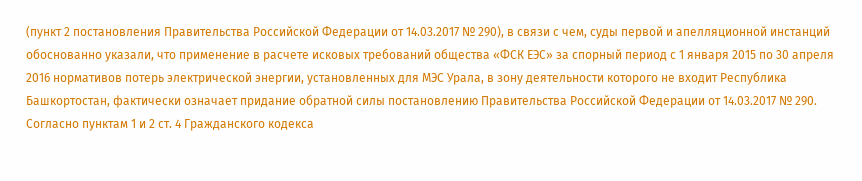(пункт 2 постановления Правительства Российской Федерации от 14.03.2017 № 290), в связи с чем, суды первой и апелляционной инстанций обоснованно указали, что применение в расчете исковых требований общества «ФСК ЕЭС» за спорный период с 1 января 2015 по 30 апреля 2016 нормативов потерь электрической энергии, установленных для МЭС Урала, в зону деятельности которого не входит Республика Башкортостан, фактически означает придание обратной силы постановлению Правительства Российской Федерации от 14.03.2017 № 290. Согласно пунктам 1 и 2 ст. 4 Гражданского кодекса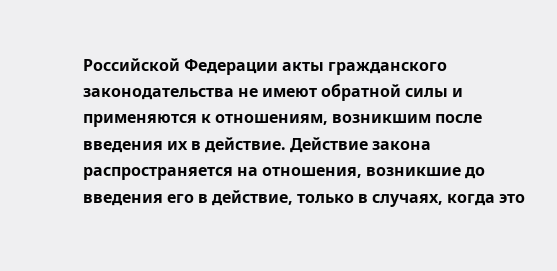Российской Федерации акты гражданского законодательства не имеют обратной силы и применяются к отношениям, возникшим после введения их в действие. Действие закона распространяется на отношения, возникшие до введения его в действие, только в случаях, когда это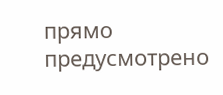прямо предусмотрено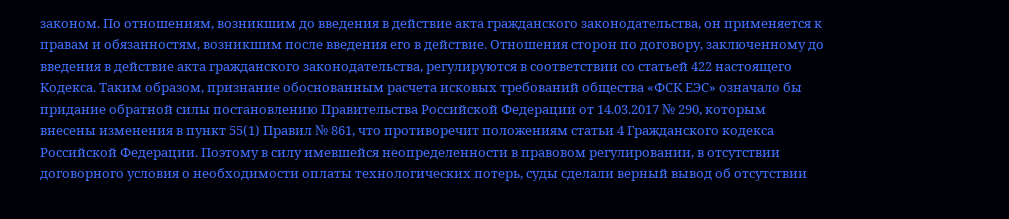законом. По отношениям, возникшим до введения в действие акта гражданского законодательства, он применяется к правам и обязанностям, возникшим после введения его в действие. Отношения сторон по договору, заключенному до введения в действие акта гражданского законодательства, регулируются в соответствии со статьей 422 настоящего Кодекса. Таким образом, признание обоснованным расчета исковых требований общества «ФСК ЕЭС» означало бы придание обратной силы постановлению Правительства Российской Федерации от 14.03.2017 № 290, которым внесены изменения в пункт 55(1) Правил № 861, что противоречит положениям статьи 4 Гражданского кодекса Российской Федерации. Поэтому в силу имевшейся неопределенности в правовом регулировании, в отсутствии договорного условия о необходимости оплаты технологических потерь, суды сделали верный вывод об отсутствии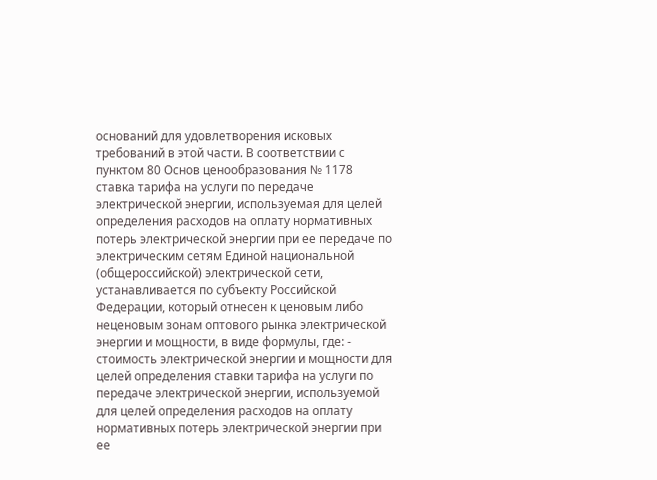оснований для удовлетворения исковых требований в этой части. В соответствии с пунктом 80 Основ ценообразования № 1178 ставка тарифа на услуги по передаче электрической энергии, используемая для целей определения расходов на оплату нормативных потерь электрической энергии при ее передаче по электрическим сетям Единой национальной (общероссийской) электрической сети, устанавливается по субъекту Российской Федерации, который отнесен к ценовым либо неценовым зонам оптового рынка электрической энергии и мощности, в виде формулы, где: - стоимость электрической энергии и мощности для целей определения ставки тарифа на услуги по передаче электрической энергии, используемой для целей определения расходов на оплату нормативных потерь электрической энергии при ее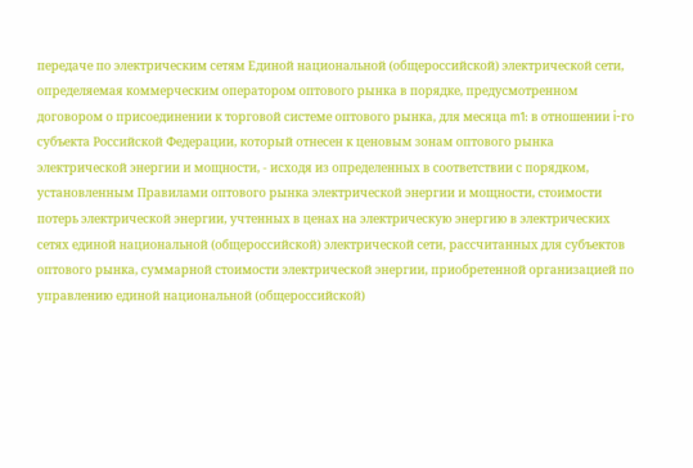передаче по электрическим сетям Единой национальной (общероссийской) электрической сети, определяемая коммерческим оператором оптового рынка в порядке, предусмотренном договором о присоединении к торговой системе оптового рынка, для месяца m1: в отношении i-го субъекта Российской Федерации, который отнесен к ценовым зонам оптового рынка электрической энергии и мощности, - исходя из определенных в соответствии с порядком, установленным Правилами оптового рынка электрической энергии и мощности, стоимости потерь электрической энергии, учтенных в ценах на электрическую энергию в электрических сетях единой национальной (общероссийской) электрической сети, рассчитанных для субъектов оптового рынка, суммарной стоимости электрической энергии, приобретенной организацией по управлению единой национальной (общероссийской)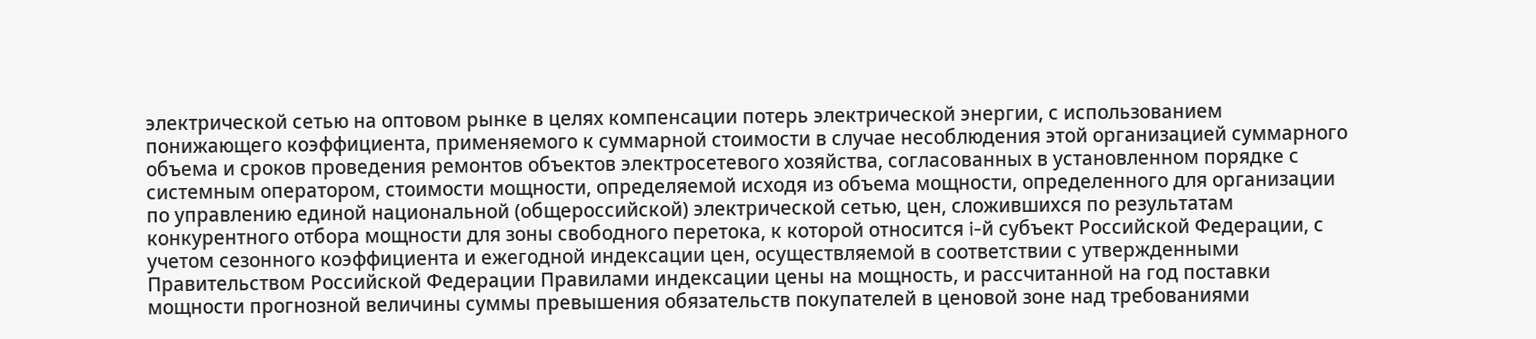электрической сетью на оптовом рынке в целях компенсации потерь электрической энергии, с использованием понижающего коэффициента, применяемого к суммарной стоимости в случае несоблюдения этой организацией суммарного объема и сроков проведения ремонтов объектов электросетевого хозяйства, согласованных в установленном порядке с системным оператором, стоимости мощности, определяемой исходя из объема мощности, определенного для организации по управлению единой национальной (общероссийской) электрической сетью, цен, сложившихся по результатам конкурентного отбора мощности для зоны свободного перетока, к которой относится i-й субъект Российской Федерации, с учетом сезонного коэффициента и ежегодной индексации цен, осуществляемой в соответствии с утвержденными Правительством Российской Федерации Правилами индексации цены на мощность, и рассчитанной на год поставки мощности прогнозной величины суммы превышения обязательств покупателей в ценовой зоне над требованиями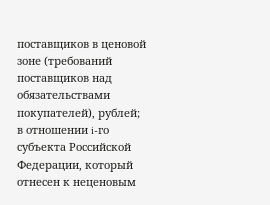поставщиков в ценовой зоне (требований поставщиков над обязательствами покупателей), рублей; в отношении i-го субъекта Российской Федерации, который отнесен к неценовым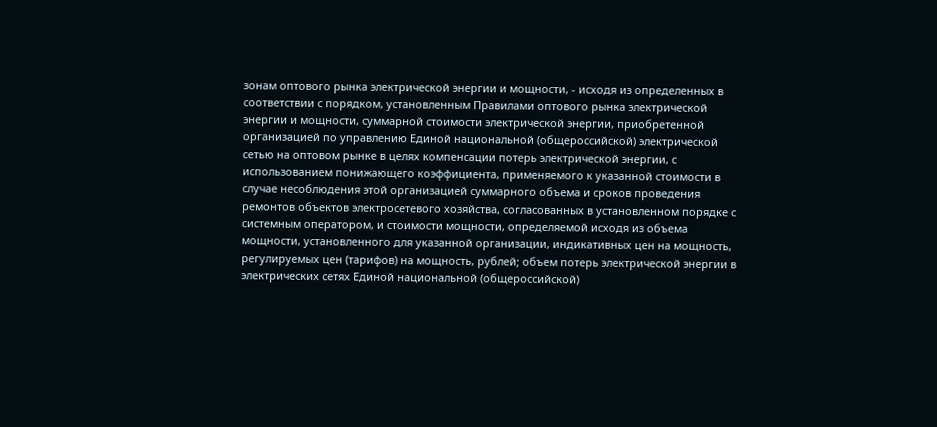зонам оптового рынка электрической энергии и мощности, - исходя из определенных в соответствии с порядком, установленным Правилами оптового рынка электрической энергии и мощности, суммарной стоимости электрической энергии, приобретенной организацией по управлению Единой национальной (общероссийской) электрической сетью на оптовом рынке в целях компенсации потерь электрической энергии, с использованием понижающего коэффициента, применяемого к указанной стоимости в случае несоблюдения этой организацией суммарного объема и сроков проведения ремонтов объектов электросетевого хозяйства, согласованных в установленном порядке с системным оператором, и стоимости мощности, определяемой исходя из объема мощности, установленного для указанной организации, индикативных цен на мощность, регулируемых цен (тарифов) на мощность, рублей; объем потерь электрической энергии в электрических сетях Единой национальной (общероссийской)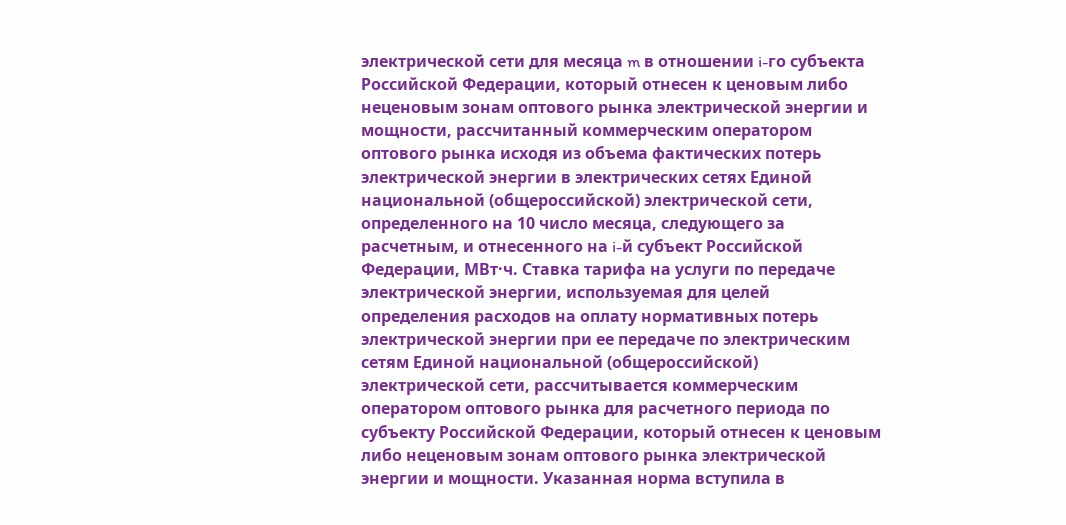электрической сети для месяца m в отношении i-го субъекта Российской Федерации, который отнесен к ценовым либо неценовым зонам оптового рынка электрической энергии и мощности, рассчитанный коммерческим оператором оптового рынка исходя из объема фактических потерь электрической энергии в электрических сетях Единой национальной (общероссийской) электрической сети, определенного на 10 число месяца, следующего за расчетным, и отнесенного на i-й субъект Российской Федерации, МВт·ч. Ставка тарифа на услуги по передаче электрической энергии, используемая для целей определения расходов на оплату нормативных потерь электрической энергии при ее передаче по электрическим сетям Единой национальной (общероссийской) электрической сети, рассчитывается коммерческим оператором оптового рынка для расчетного периода по субъекту Российской Федерации, который отнесен к ценовым либо неценовым зонам оптового рынка электрической энергии и мощности. Указанная норма вступила в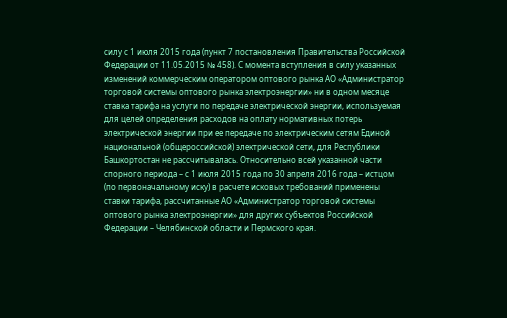силу с 1 июля 2015 года (пункт 7 постановления Правительства Российской Федерации от 11.05.2015 № 458). С момента вступления в силу указанных изменений коммерческим оператором оптового рынка АО «Администратор торговой системы оптового рынка электроэнергии» ни в одном месяце ставка тарифа на услуги по передаче электрической энергии, используемая для целей определения расходов на оплату нормативных потерь электрической энергии при ее передаче по электрическим сетям Единой национальной (общероссийской) электрической сети, для Республики Башкортостан не рассчитывалась. Относительно всей указанной части спорного периода – с 1 июля 2015 года по 30 апреля 2016 года – истцом (по первоначальному иску) в расчете исковых требований применены ставки тарифа, рассчитанные АО «Администратор торговой системы оптового рынка электроэнергии» для других субъектов Российской Федерации – Челябинской области и Пермского края.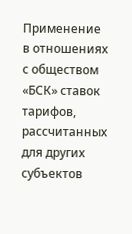Применение в отношениях с обществом «БСК» ставок тарифов, рассчитанных для других субъектов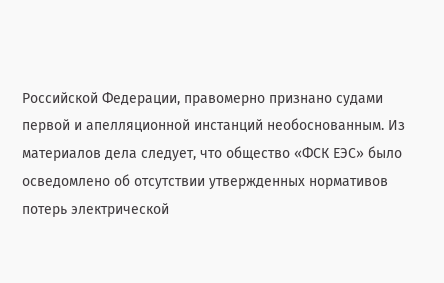Российской Федерации, правомерно признано судами первой и апелляционной инстанций необоснованным. Из материалов дела следует, что общество «ФСК ЕЭС» было осведомлено об отсутствии утвержденных нормативов потерь электрической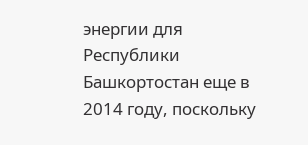энергии для Республики Башкортостан еще в 2014 году, поскольку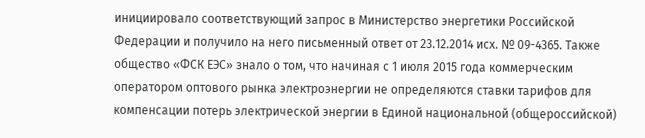инициировало соответствующий запрос в Министерство энергетики Российской Федерации и получило на него письменный ответ от 23.12.2014 исх. № 09-4365. Также общество «ФСК ЕЭС» знало о том, что начиная с 1 июля 2015 года коммерческим оператором оптового рынка электроэнергии не определяются ставки тарифов для компенсации потерь электрической энергии в Единой национальной (общероссийской)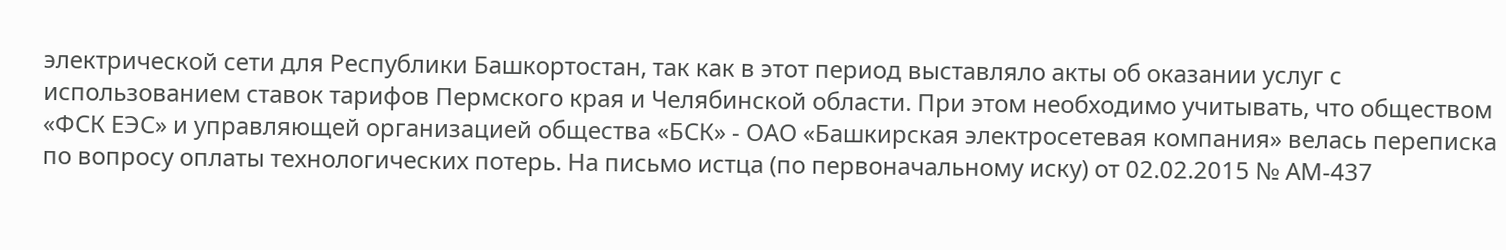электрической сети для Республики Башкортостан, так как в этот период выставляло акты об оказании услуг с использованием ставок тарифов Пермского края и Челябинской области. При этом необходимо учитывать, что обществом «ФСК ЕЭС» и управляющей организацией общества «БСК» - ОАО «Башкирская электросетевая компания» велась переписка по вопросу оплаты технологических потерь. На письмо истца (по первоначальному иску) от 02.02.2015 № АМ-437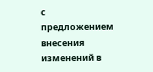с предложением внесения изменений в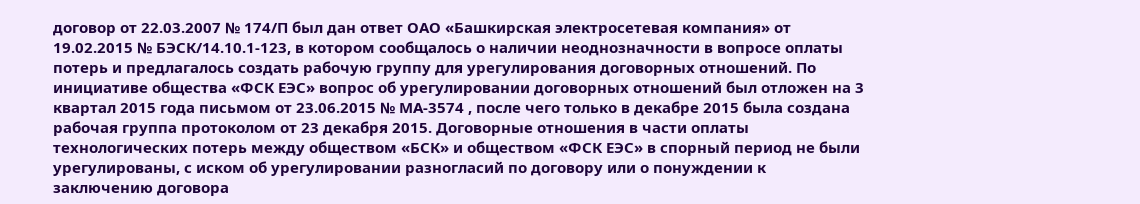договор от 22.03.2007 № 174/П был дан ответ ОАО «Башкирская электросетевая компания» от 19.02.2015 № БЭСК/14.10.1-123, в котором сообщалось о наличии неоднозначности в вопросе оплаты потерь и предлагалось создать рабочую группу для урегулирования договорных отношений. По инициативе общества «ФСК ЕЭС» вопрос об урегулировании договорных отношений был отложен на 3 квартал 2015 года письмом от 23.06.2015 № МА-3574 , после чего только в декабре 2015 была создана рабочая группа протоколом от 23 декабря 2015. Договорные отношения в части оплаты технологических потерь между обществом «БСК» и обществом «ФСК ЕЭС» в спорный период не были урегулированы, с иском об урегулировании разногласий по договору или о понуждении к заключению договора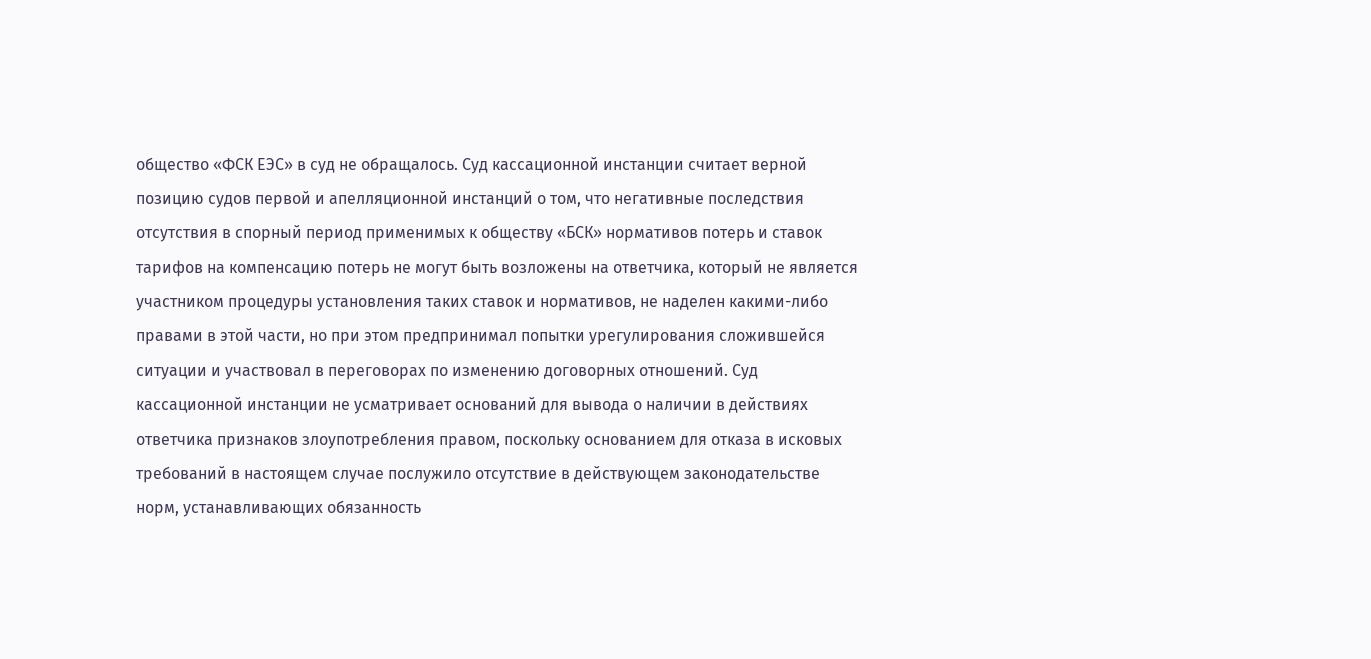общество «ФСК ЕЭС» в суд не обращалось. Суд кассационной инстанции считает верной позицию судов первой и апелляционной инстанций о том, что негативные последствия отсутствия в спорный период применимых к обществу «БСК» нормативов потерь и ставок тарифов на компенсацию потерь не могут быть возложены на ответчика, который не является участником процедуры установления таких ставок и нормативов, не наделен какими-либо правами в этой части, но при этом предпринимал попытки урегулирования сложившейся ситуации и участвовал в переговорах по изменению договорных отношений. Суд кассационной инстанции не усматривает оснований для вывода о наличии в действиях ответчика признаков злоупотребления правом, поскольку основанием для отказа в исковых требований в настоящем случае послужило отсутствие в действующем законодательстве норм, устанавливающих обязанность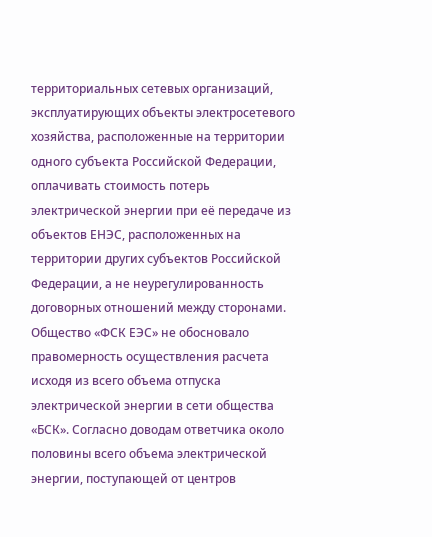территориальных сетевых организаций, эксплуатирующих объекты электросетевого хозяйства, расположенные на территории одного субъекта Российской Федерации, оплачивать стоимость потерь электрической энергии при её передаче из объектов ЕНЭС, расположенных на территории других субъектов Российской Федерации, а не неурегулированность договорных отношений между сторонами. Общество «ФСК ЕЭС» не обосновало правомерность осуществления расчета исходя из всего объема отпуска электрической энергии в сети общества «БСК». Согласно доводам ответчика около половины всего объема электрической энергии, поступающей от центров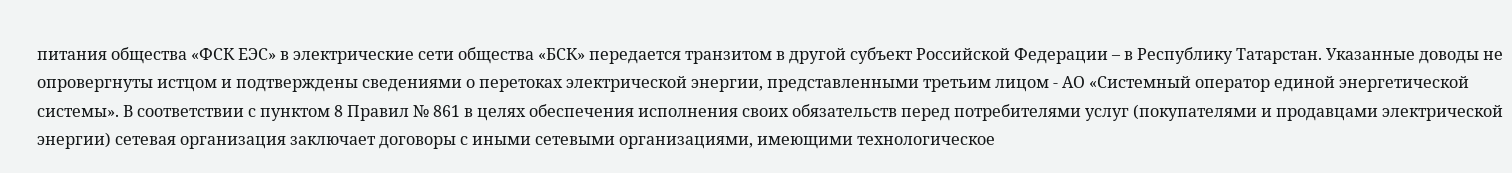питания общества «ФСК ЕЭС» в электрические сети общества «БСК» передается транзитом в другой субъект Российской Федерации – в Республику Татарстан. Указанные доводы не опровергнуты истцом и подтверждены сведениями о перетоках электрической энергии, представленными третьим лицом - АО «Системный оператор единой энергетической системы». В соответствии с пунктом 8 Правил № 861 в целях обеспечения исполнения своих обязательств перед потребителями услуг (покупателями и продавцами электрической энергии) сетевая организация заключает договоры с иными сетевыми организациями, имеющими технологическое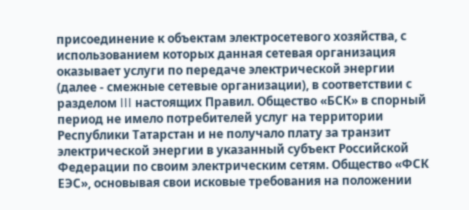присоединение к объектам электросетевого хозяйства, с использованием которых данная сетевая организация оказывает услуги по передаче электрической энергии (далее - смежные сетевые организации), в соответствии с разделом III настоящих Правил. Общество «БСК» в спорный период не имело потребителей услуг на территории Республики Татарстан и не получало плату за транзит электрической энергии в указанный субъект Российской Федерации по своим электрическим сетям. Общество «ФСК ЕЭС», основывая свои исковые требования на положении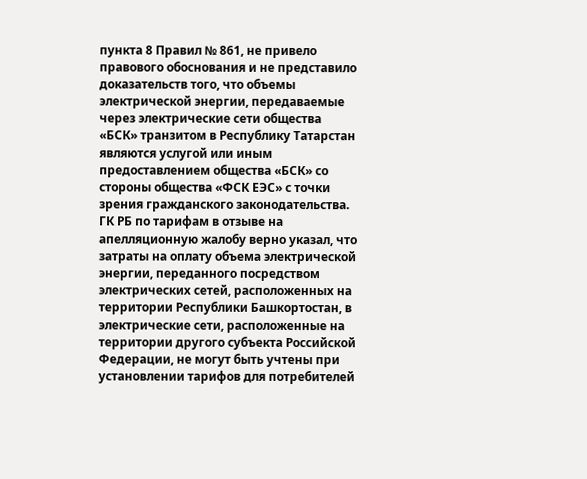пункта 8 Правил № 861, не привело правового обоснования и не представило доказательств того, что объемы электрической энергии, передаваемые через электрические сети общества «БСК» транзитом в Республику Татарстан являются услугой или иным предоставлением общества «БСК» со стороны общества «ФСК ЕЭС» с точки зрения гражданского законодательства. ГК РБ по тарифам в отзыве на апелляционную жалобу верно указал, что затраты на оплату объема электрической энергии, переданного посредством электрических сетей, расположенных на территории Республики Башкортостан, в электрические сети, расположенные на территории другого субъекта Российской Федерации, не могут быть учтены при установлении тарифов для потребителей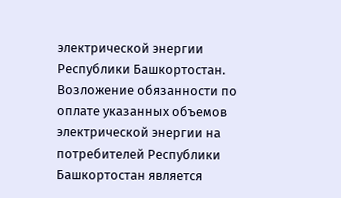электрической энергии Республики Башкортостан. Возложение обязанности по оплате указанных объемов электрической энергии на потребителей Республики Башкортостан является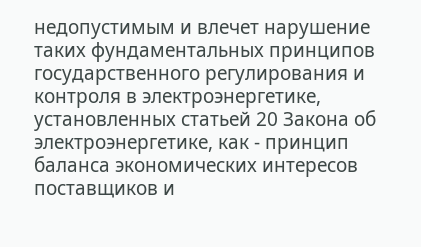недопустимым и влечет нарушение таких фундаментальных принципов государственного регулирования и контроля в электроэнергетике, установленных статьей 20 Закона об электроэнергетике, как - принцип баланса экономических интересов поставщиков и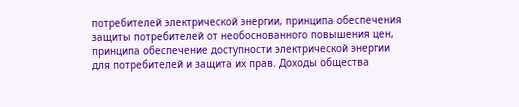потребителей электрической энергии, принципа обеспечения защиты потребителей от необоснованного повышения цен, принципа обеспечение доступности электрической энергии для потребителей и защита их прав. Доходы общества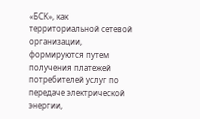«БСК», как территориальной сетевой организации, формируются путем получения платежей потребителей услуг по передаче электрической энергии,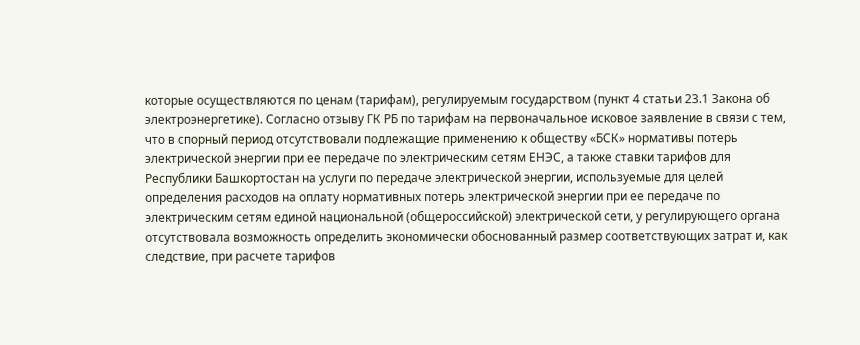которые осуществляются по ценам (тарифам), регулируемым государством (пункт 4 статьи 23.1 Закона об электроэнергетике). Согласно отзыву ГК РБ по тарифам на первоначальное исковое заявление в связи с тем, что в спорный период отсутствовали подлежащие применению к обществу «БСК» нормативы потерь электрической энергии при ее передаче по электрическим сетям ЕНЭС, а также ставки тарифов для Республики Башкортостан на услуги по передаче электрической энергии, используемые для целей определения расходов на оплату нормативных потерь электрической энергии при ее передаче по электрическим сетям единой национальной (общероссийской) электрической сети, у регулирующего органа отсутствовала возможность определить экономически обоснованный размер соответствующих затрат и, как следствие, при расчете тарифов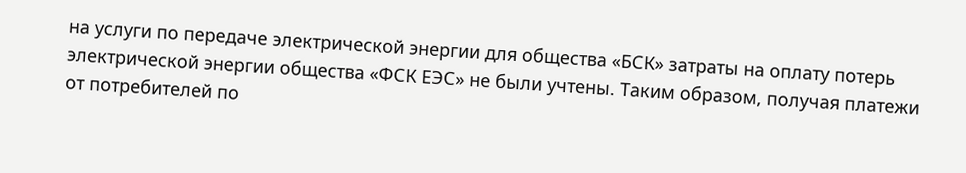на услуги по передаче электрической энергии для общества «БСК» затраты на оплату потерь электрической энергии общества «ФСК ЕЭС» не были учтены. Таким образом, получая платежи от потребителей по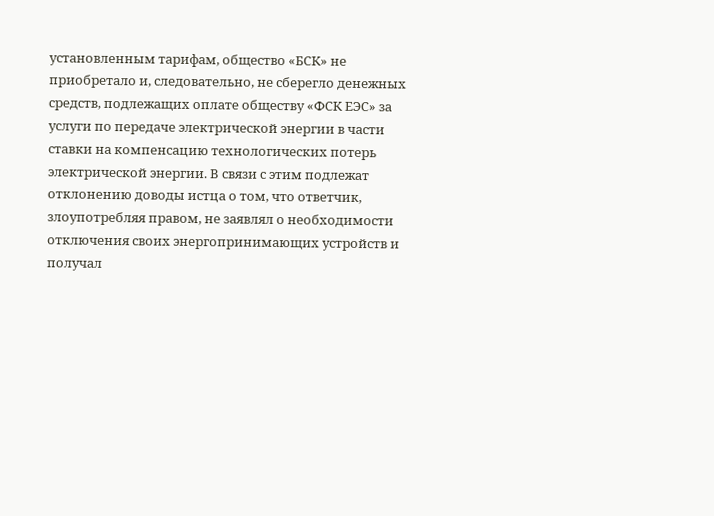установленным тарифам, общество «БСК» не приобретало и, следовательно, не сберегло денежных средств, подлежащих оплате обществу «ФСК ЕЭС» за услуги по передаче электрической энергии в части ставки на компенсацию технологических потерь электрической энергии. В связи с этим подлежат отклонению доводы истца о том, что ответчик, злоупотребляя правом, не заявлял о необходимости отключения своих энергопринимающих устройств и получал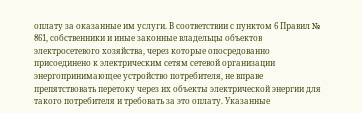оплату за оказанные им услуги. В соответствии с пунктом 6 Правил № 861, собственники и иные законные владельцы объектов электросетевого хозяйства, через которые опосредованно присоединено к электрическим сетям сетевой организации энергопринимающее устройство потребителя, не вправе препятствовать перетоку через их объекты электрической энергии для такого потребителя и требовать за это оплату. Указанные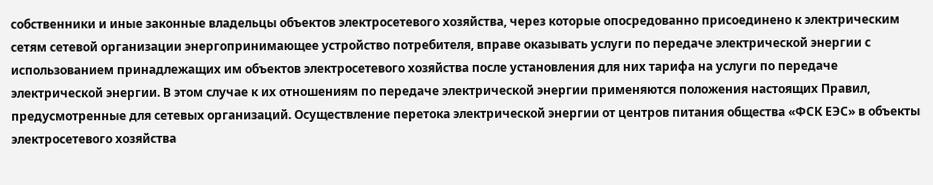собственники и иные законные владельцы объектов электросетевого хозяйства, через которые опосредованно присоединено к электрическим сетям сетевой организации энергопринимающее устройство потребителя, вправе оказывать услуги по передаче электрической энергии с использованием принадлежащих им объектов электросетевого хозяйства после установления для них тарифа на услуги по передаче электрической энергии. В этом случае к их отношениям по передаче электрической энергии применяются положения настоящих Правил, предусмотренные для сетевых организаций. Осуществление перетока электрической энергии от центров питания общества «ФСК ЕЭС» в объекты электросетевого хозяйства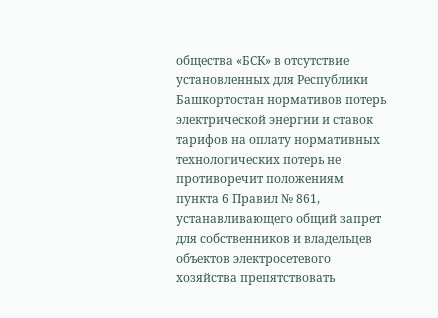общества «БСК» в отсутствие установленных для Республики Башкортостан нормативов потерь электрической энергии и ставок тарифов на оплату нормативных технологических потерь не противоречит положениям пункта 6 Правил № 861, устанавливающего общий запрет для собственников и владельцев объектов электросетевого хозяйства препятствовать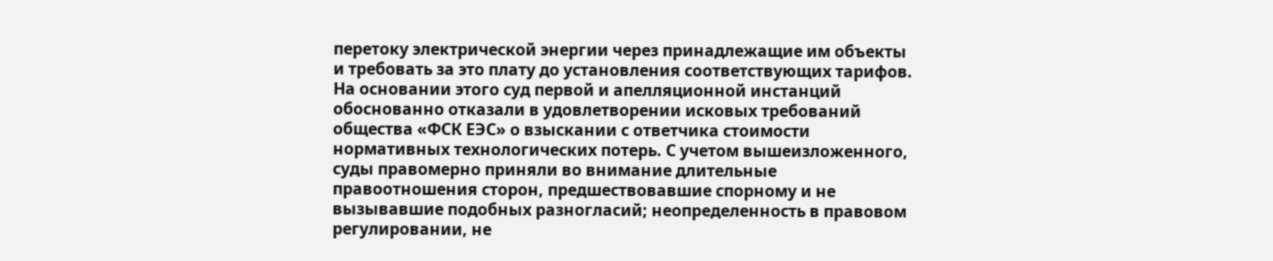перетоку электрической энергии через принадлежащие им объекты и требовать за это плату до установления соответствующих тарифов. На основании этого суд первой и апелляционной инстанций обоснованно отказали в удовлетворении исковых требований общества «ФСК ЕЭС» о взыскании с ответчика стоимости нормативных технологических потерь. С учетом вышеизложенного, суды правомерно приняли во внимание длительные правоотношения сторон, предшествовавшие спорному и не вызывавшие подобных разногласий; неопределенность в правовом регулировании, не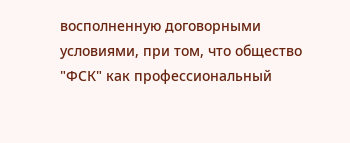восполненную договорными условиями, при том, что общество "ФСК" как профессиональный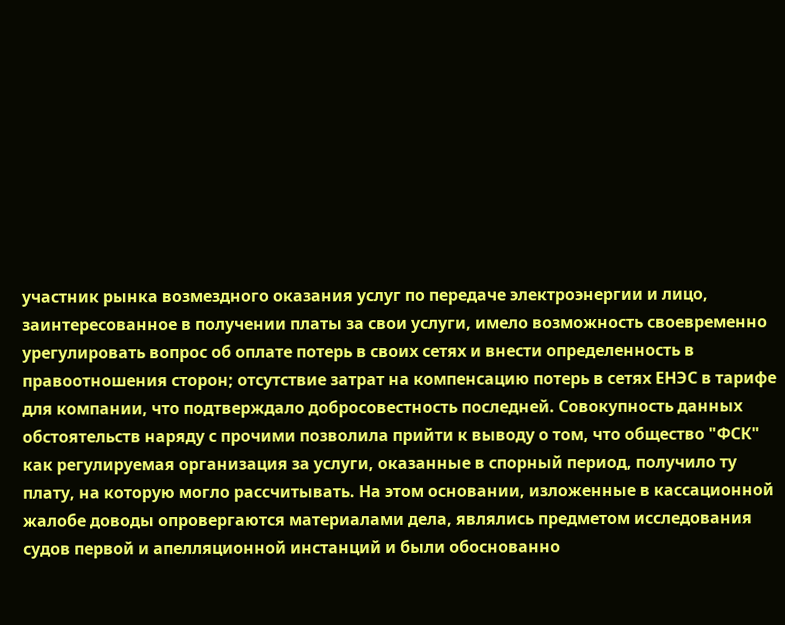участник рынка возмездного оказания услуг по передаче электроэнергии и лицо, заинтересованное в получении платы за свои услуги, имело возможность своевременно урегулировать вопрос об оплате потерь в своих сетях и внести определенность в правоотношения сторон; отсутствие затрат на компенсацию потерь в сетях ЕНЭС в тарифе для компании, что подтверждало добросовестность последней. Совокупность данных обстоятельств наряду с прочими позволила прийти к выводу о том, что общество "ФСК" как регулируемая организация за услуги, оказанные в спорный период, получило ту плату, на которую могло рассчитывать. На этом основании, изложенные в кассационной жалобе доводы опровергаются материалами дела, являлись предметом исследования судов первой и апелляционной инстанций и были обоснованно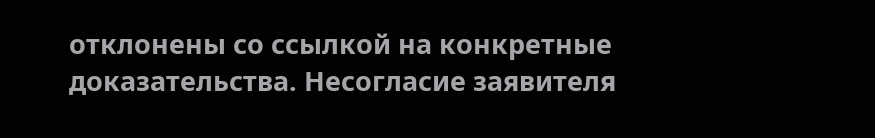отклонены со ссылкой на конкретные доказательства. Несогласие заявителя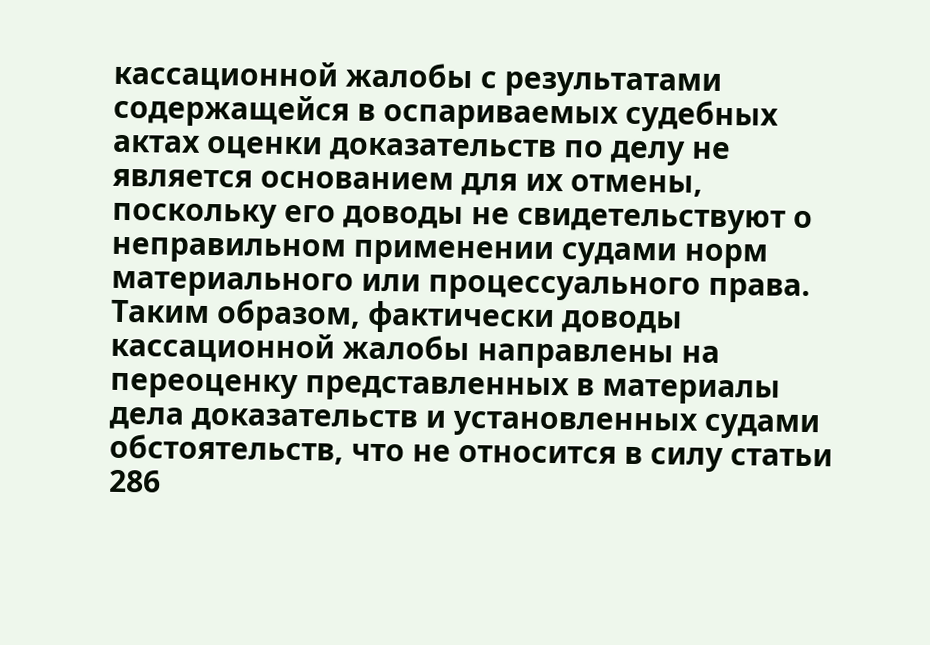кассационной жалобы с результатами содержащейся в оспариваемых судебных актах оценки доказательств по делу не является основанием для их отмены, поскольку его доводы не свидетельствуют о неправильном применении судами норм материального или процессуального права. Таким образом, фактически доводы кассационной жалобы направлены на переоценку представленных в материалы дела доказательств и установленных судами обстоятельств, что не относится в силу статьи 286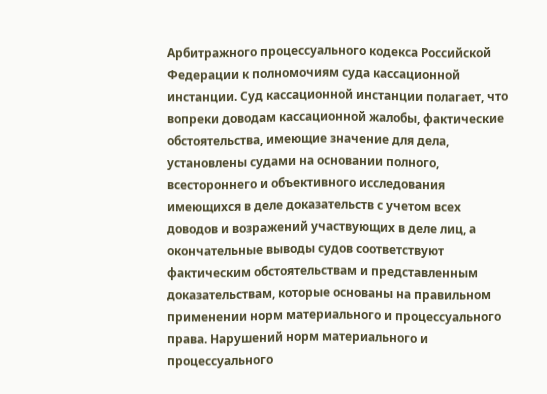Арбитражного процессуального кодекса Российской Федерации к полномочиям суда кассационной инстанции. Суд кассационной инстанции полагает, что вопреки доводам кассационной жалобы, фактические обстоятельства, имеющие значение для дела, установлены судами на основании полного, всестороннего и объективного исследования имеющихся в деле доказательств с учетом всех доводов и возражений участвующих в деле лиц, а окончательные выводы судов соответствуют фактическим обстоятельствам и представленным доказательствам, которые основаны на правильном применении норм материального и процессуального права. Нарушений норм материального и процессуального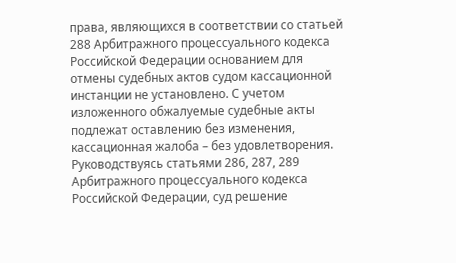права, являющихся в соответствии со статьей 288 Арбитражного процессуального кодекса Российской Федерации основанием для отмены судебных актов судом кассационной инстанции не установлено. С учетом изложенного обжалуемые судебные акты подлежат оставлению без изменения, кассационная жалоба – без удовлетворения. Руководствуясь статьями 286, 287, 289 Арбитражного процессуального кодекса Российской Федерации, суд решение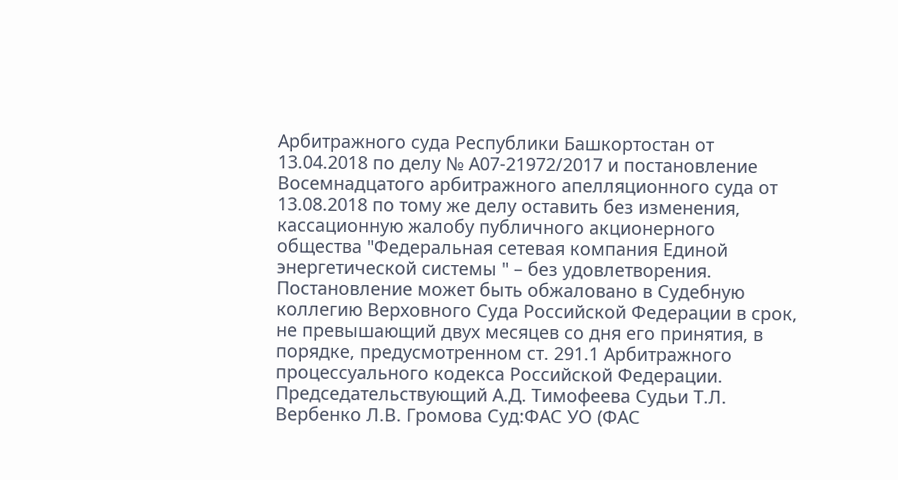Арбитражного суда Республики Башкортостан от 13.04.2018 по делу № А07-21972/2017 и постановление Восемнадцатого арбитражного апелляционного суда от 13.08.2018 по тому же делу оставить без изменения, кассационную жалобу публичного акционерного общества "Федеральная сетевая компания Единой энергетической системы " – без удовлетворения. Постановление может быть обжаловано в Судебную коллегию Верховного Суда Российской Федерации в срок, не превышающий двух месяцев со дня его принятия, в порядке, предусмотренном ст. 291.1 Арбитражного процессуального кодекса Российской Федерации. Председательствующий А.Д. Тимофеева Судьи Т.Л. Вербенко Л.В. Громова Суд:ФАС УО (ФАС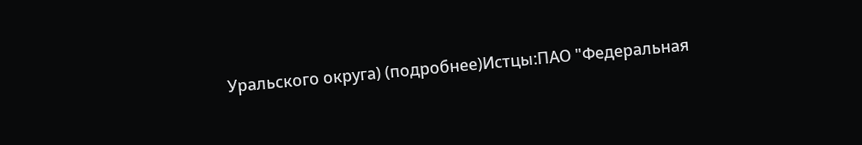Уральского округа) (подробнее)Истцы:ПАО "Федеральная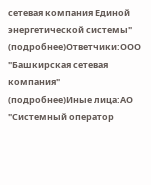сетевая компания Единой энергетической системы" (подробнее)Ответчики:ООО "Башкирская сетевая компания" (подробнее)Иные лица:АО "Системный оператор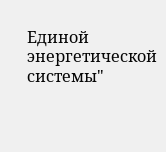Единой энергетической системы"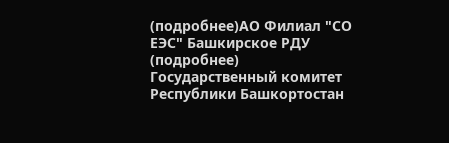(подробнее)АО Филиал "СО ЕЭС" Башкирское РДУ (подробнее) Государственный комитет Республики Башкортостан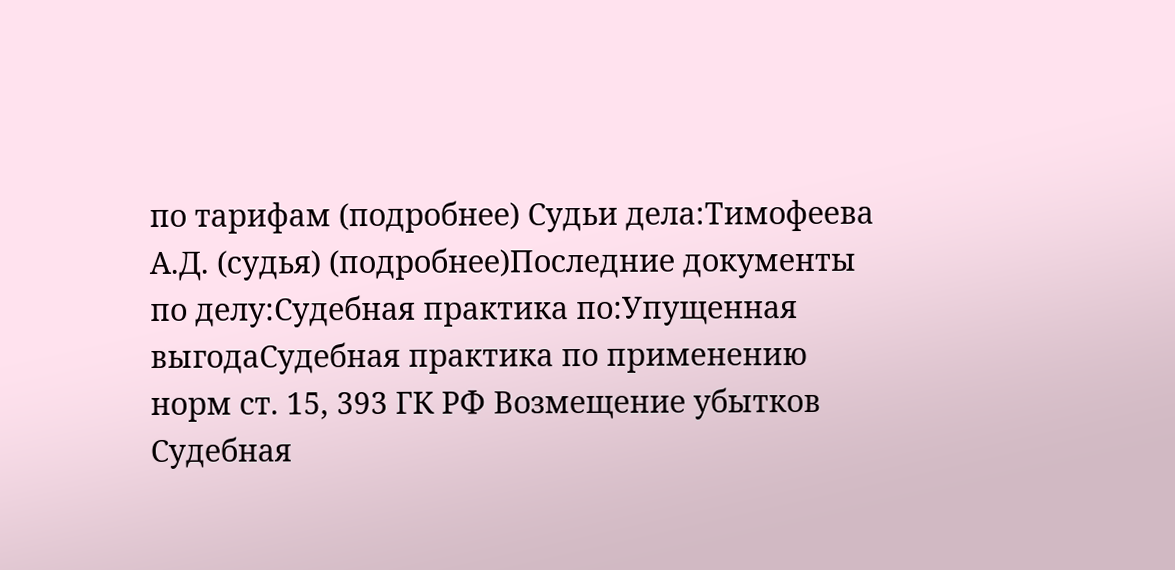по тарифам (подробнее) Судьи дела:Тимофеева А.Д. (судья) (подробнее)Последние документы по делу:Судебная практика по:Упущенная выгодаСудебная практика по применению норм ст. 15, 393 ГК РФ Возмещение убытков Судебная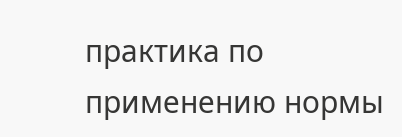практика по применению нормы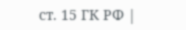ст. 15 ГК РФ |